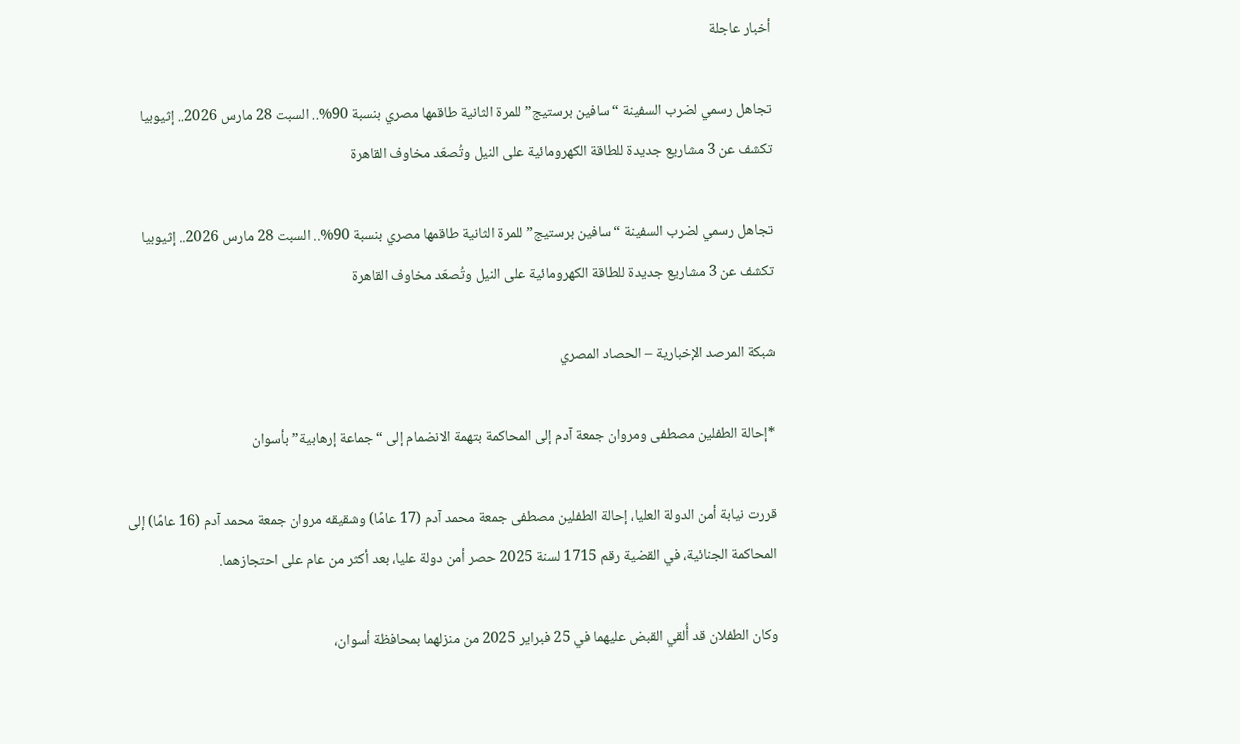أخبار عاجلة

تجاهل رسمي لضرب السفينة “سافين برستيج” للمرة الثانية طاقمها مصري بنسبة 90%.. السبت 28 مارس 2026.. إثيوبيا تكشف عن 3 مشاريع جديدة للطاقة الكهرومائية على النيل وتُصعّد مخاوف القاهرة

تجاهل رسمي لضرب السفينة “سافين برستيج” للمرة الثانية طاقمها مصري بنسبة 90%.. السبت 28 مارس 2026.. إثيوبيا تكشف عن 3 مشاريع جديدة للطاقة الكهرومائية على النيل وتُصعّد مخاوف القاهرة

شبكة المرصد الإخبارية – الحصاد المصري

*إحالة الطفلين مصطفى ومروان جمعة آدم إلى المحاكمة بتهمة الانضمام إلى “جماعة إرهابية” بأسوان

قررت نيابة أمن الدولة العليا، إحالة الطفلين مصطفى جمعة محمد آدم (17 عامًا) وشقيقه مروان جمعة محمد آدم (16 عامًا) إلى المحاكمة الجنائية، في القضية رقم 1715 لسنة 2025 حصر أمن دولة عليا، بعد أكثر من عام على احتجازهما.

وكان الطفلان قد أُلقي القبض عليهما في 25 فبراير 2025 من منزلهما بمحافظة أسوان،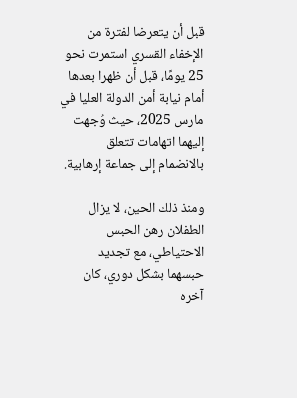قبل أن يتعرضا لفترة من الإخفاء القسري استمرت نحو 25 يومًا، قبل أن ظهرا بعدها أمام نيابة أمن الدولة العليا في مارس 2025، حيث وُجهت إليهما اتهامات تتعلق بالانضمام إلى جماعة إرهابية.

ومنذ ذلك الحين، لا يزال الطفلان رهن الحبس الاحتياطي، مع تجديد حبسهما بشكل دوري، كان آخره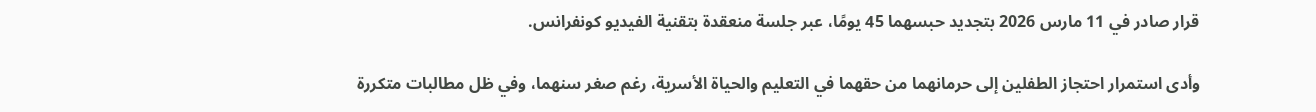قرار صادر في 11 مارس 2026 بتجديد حبسهما 45 يومًا، عبر جلسة منعقدة بتقنية الفيديو كونفرانس.

وأدى استمرار احتجاز الطفلين إلى حرمانهما من حقهما في التعليم والحياة الأسرية، رغم صغر سنهما، وفي ظل مطالبات متكررة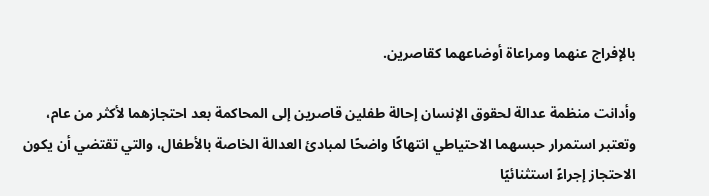بالإفراج عنهما ومراعاة أوضاعهما كقاصرين.

وأدانت منظمة عدالة لحقوق الإنسان إحالة طفلين قاصرين إلى المحاكمة بعد احتجازهما لأكثر من عام، وتعتبر استمرار حبسهما الاحتياطي انتهاكًا واضحًا لمبادئ العدالة الخاصة بالأطفال، والتي تقتضي أن يكون الاحتجاز إجراءً استثنائيًا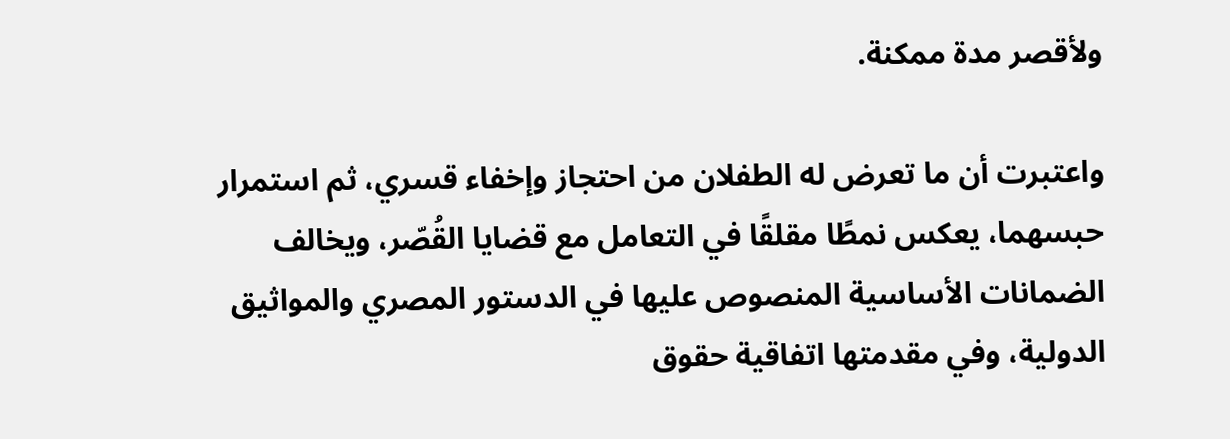ولأقصر مدة ممكنة.

واعتبرت أن ما تعرض له الطفلان من احتجاز وإخفاء قسري، ثم استمرار حبسهما، يعكس نمطًا مقلقًا في التعامل مع قضايا القُصّر، ويخالف الضمانات الأساسية المنصوص عليها في الدستور المصري والمواثيق الدولية، وفي مقدمتها اتفاقية حقوق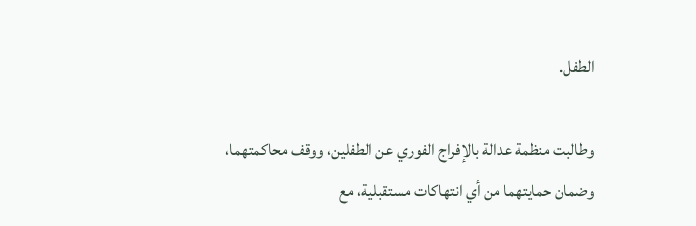الطفل.

وطالبت منظمة عدالة بالإفراج الفوري عن الطفلين، ووقف محاكمتهما، وضمان حمايتهما من أي انتهاكات مستقبلية، مع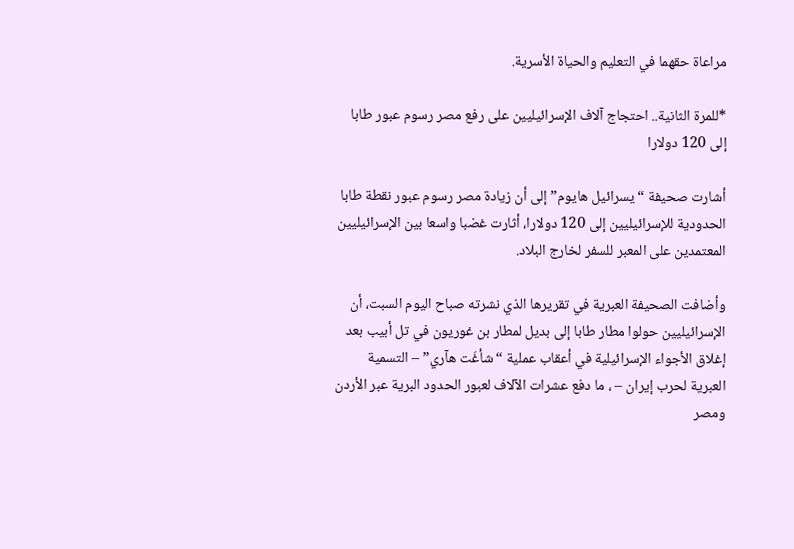مراعاة حقهما في التعليم والحياة الأسرية.

*للمرة الثانية.. احتجاج آلاف الإسرائيليين على رفع مصر رسوم عبور طابا إلى 120 دولارا

أشارت صحيفة “يسرائيل هايوم” إلى أن زيادة مصر رسوم عبور نقطة طابا الحدودية للإسرائيليين إلى 120 دولارا، أثارت غضبا واسعا بين الإسرائيليين المعتمدين على المعبر للسفر لخارج البلاد.

وأضافت الصحيفة العبرية في تقريرها الذي نشرته صباح اليوم السبت، أن الإسرائيليين حولوا مطار طابا إلى بديل لمطار بن غوريون في تل أبيب بعد إغلاق الأجواء الإسرائيلية في أعقاب عملية “شأغَت هآري” – التسمية العبرية لحرب إيران – ، ما دفع عشرات الآلاف لعبور الحدود البرية عبر الأردن ومصر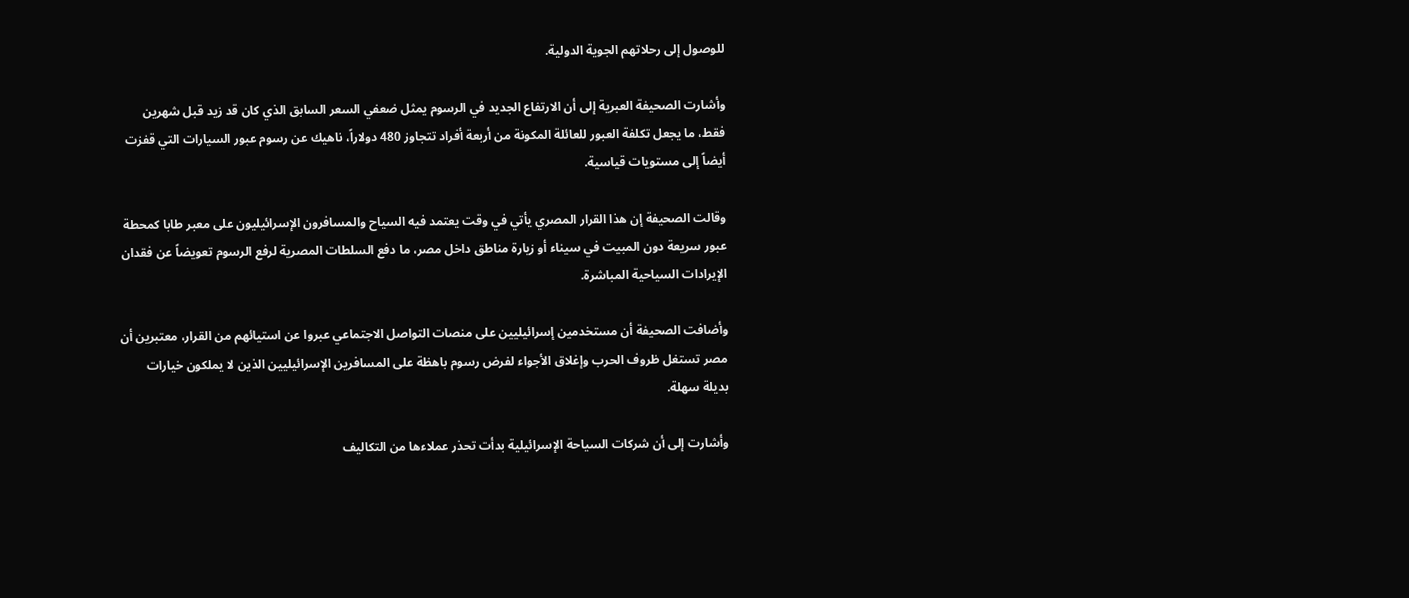للوصول إلى رحلاتهم الجوية الدولية.

وأشارت الصحيفة العبرية إلى أن الارتفاع الجديد في الرسوم يمثل ضعفي السعر السابق الذي كان قد زيد قبل شهرين فقط، ما يجعل تكلفة العبور للعائلة المكونة من أربعة أفراد تتجاوز 480 دولاراً، ناهيك عن رسوم عبور السيارات التي قفزت أيضاً إلى مستويات قياسية.

وقالت الصحيفة إن هذا القرار المصري يأتي في وقت يعتمد فيه السياح والمسافرون الإسرائيليون على معبر طابا كمحطة عبور سريعة دون المبيت في سيناء أو زيارة مناطق داخل مصر، ما دفع السلطات المصرية لرفع الرسوم تعويضاً عن فقدان الإيرادات السياحية المباشرة.

وأضافت الصحيفة أن مستخدمين إسرائيليين على منصات التواصل الاجتماعي عبروا عن استيائهم من القرار، معتبرين أن مصر تستغل ظروف الحرب وإغلاق الأجواء لفرض رسوم باهظة على المسافرين الإسرائيليين الذين لا يملكون خيارات بديلة سهلة.

وأشارت إلى أن شركات السياحة الإسرائيلية بدأت تحذر عملاءها من التكاليف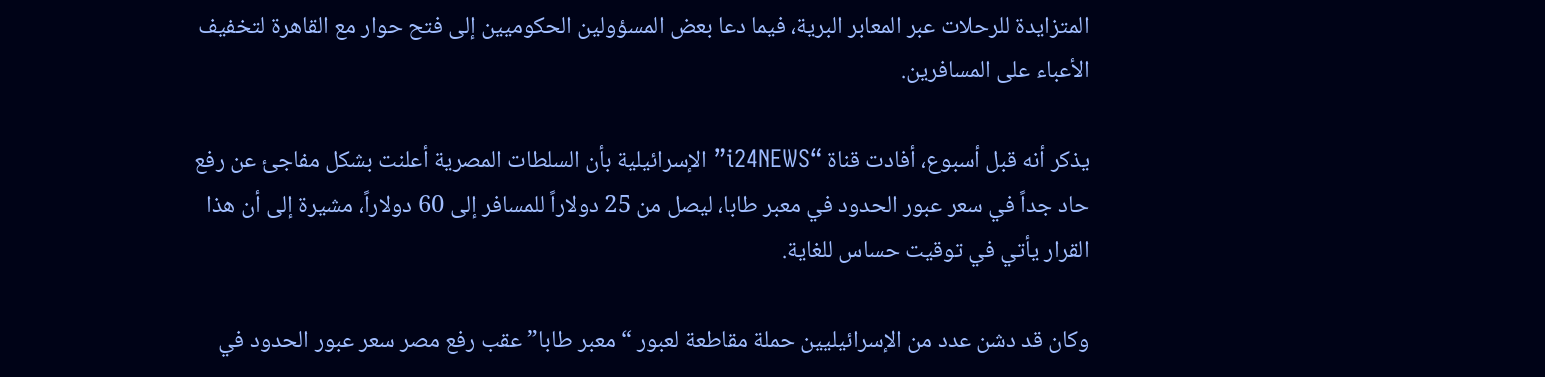المتزايدة للرحلات عبر المعابر البرية، فيما دعا بعض المسؤولين الحكوميين إلى فتح حوار مع القاهرة لتخفيف الأعباء على المسافرين.

يذكر أنه قبل أسبوع، أفادت قناة “i24NEWS” الإسرائيلية بأن السلطات المصرية أعلنت بشكل مفاجئ عن رفع حاد جداً في سعر عبور الحدود في معبر طابا، ليصل من 25 دولاراً للمسافر إلى 60 دولاراً، مشيرة إلى أن هذا القرار يأتي في توقيت حساس للغاية.

وكان قد دشن عدد من الإسرائيليين حملة مقاطعة لعبور “معبر طابا” عقب رفع مصر سعر عبور الحدود في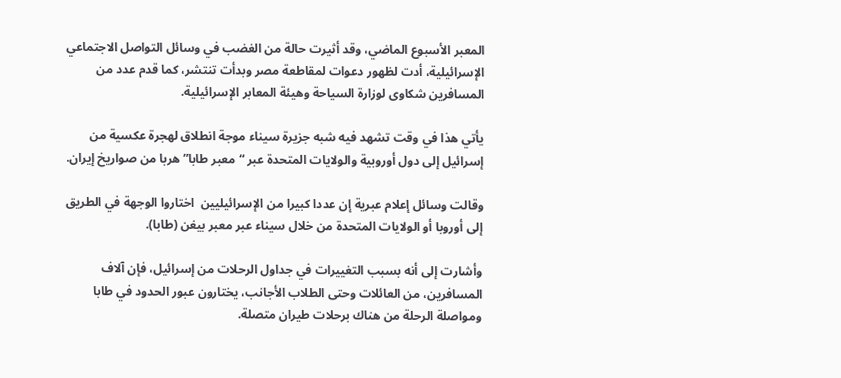المعبر الأسبوع الماضي، وقد أثيرت حالة من الغضب في وسائل التواصل الاجتماعي الإسرائيلية، أدت لظهور دعوات لمقاطعة مصر وبدأت تنتشر، كما قدم عدد من المسافرين شكاوى لوزارة السياحة وهيئة المعابر الإسرائيلية.

يأتي هذا في وقت تشهد فيه شبه جزيرة سيناء موجة انطلاق لهجرة عكسية من إسرائيل إلى دول أوروبية والولايات المتحدة عبر “معبر طابا” هربا من صواريخ إيران.

وقالت وسائل إعلام عبرية إن عددا كبيرا من الإسرائيليين  اختاروا الوجهة في الطريق إلى أوروبا أو الولايات المتحدة من خلال سيناء عبر معبر بيغن (طابا).

وأشارت إلى أنه بسبب التغييرات في جداول الرحلات من إسرائيل، فإن آلاف المسافرين، من العائلات وحتى الطلاب الأجانب، يختارون عبور الحدود في طابا ومواصلة الرحلة من هناك برحلات طيران متصلة.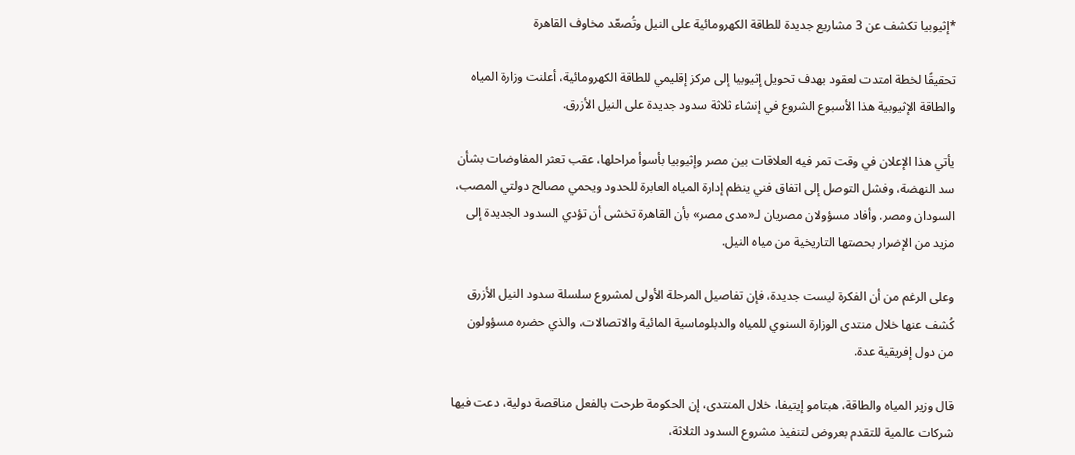*إثيوبيا تكشف عن 3 مشاريع جديدة للطاقة الكهرومائية على النيل وتُصعّد مخاوف القاهرة

تحقيقًا لخطة امتدت لعقود بهدف تحويل إثيوبيا إلى مركز إقليمي للطاقة الكهرومائية، أعلنت وزارة المياه والطاقة الإثيوبية هذا الأسبوع الشروع في إنشاء ثلاثة سدود جديدة على النيل الأزرق.

يأتي هذا الإعلان في وقت تمر فيه العلاقات بين مصر وإثيوبيا بأسوأ مراحلها، عقب تعثر المفاوضات بشأن سد النهضة، وفشل التوصل إلى اتفاق فني ينظم إدارة المياه العابرة للحدود ويحمي مصالح دولتي المصب، السودان ومصر. وأفاد مسؤولان مصريان لـ«مدى مصر» بأن القاهرة تخشى أن تؤدي السدود الجديدة إلى مزيد من الإضرار بحصتها التاريخية من مياه النيل.

وعلى الرغم من أن الفكرة ليست جديدة، فإن تفاصيل المرحلة الأولى لمشروع سلسلة سدود النيل الأزرق كُشف عنها خلال منتدى الوزارة السنوي للمياه والدبلوماسية المائية والاتصالات، والذي حضره مسؤولون من دول إفريقية عدة.

قال وزير المياه والطاقة، هبتامو إيتيفا، خلال المنتدى، إن الحكومة طرحت بالفعل مناقصة دولية، دعت فيها شركات عالمية للتقدم بعروض لتنفيذ مشروع السدود الثلاثة،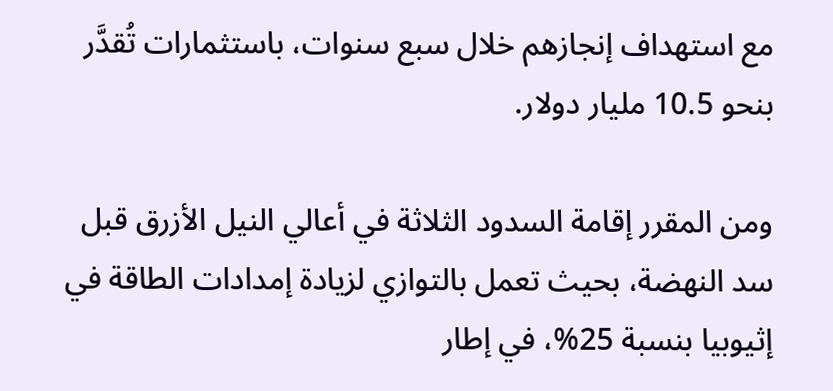مع استهداف إنجازهم خلال سبع سنوات، باستثمارات تُقدَّر بنحو 10.5 مليار دولار.

ومن المقرر إقامة السدود الثلاثة في أعالي النيل الأزرق قبل سد النهضة، بحيث تعمل بالتوازي لزيادة إمدادات الطاقة في إثيوبيا بنسبة 25%، في إطار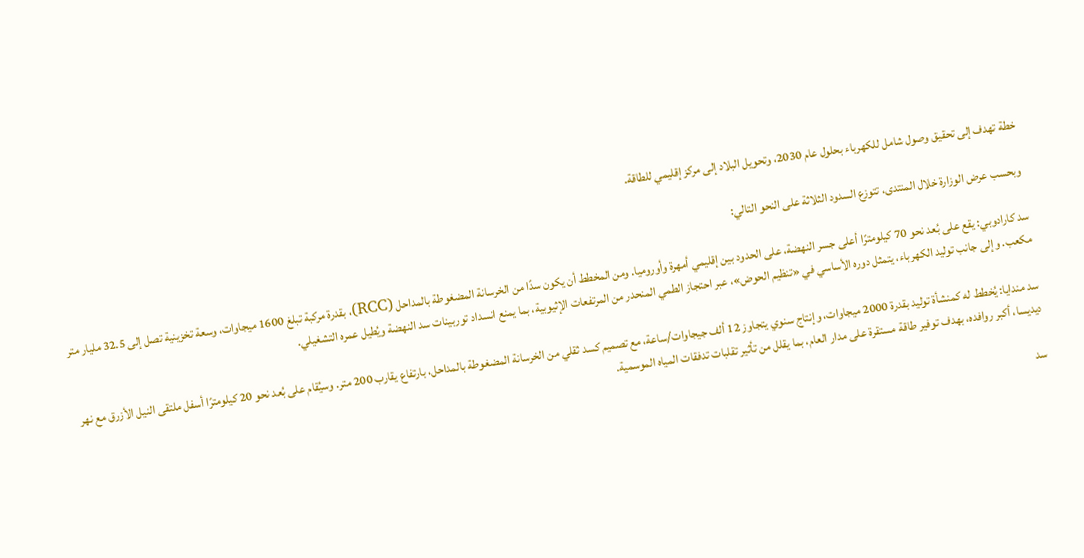خطة تهدف إلى تحقيق وصول شامل للكهرباء بحلول عام 2030، وتحويل البلاد إلى مركز إقليمي للطاقة.

وبحسب عرض الوزارة خلال المنتدى، تتوزع السدود الثلاثة على النحو التالي:

سد كارادوبي: يقع على بُعد نحو 70 كيلومترًا أعلى جسر النهضة، على الحدود بين إقليمي أمهرة وأوروميا. ومن المخطط أن يكون سدًا من الخرسانة المضغوطة بالمداحل (RCC)، بقدرة مركبة تبلغ 1600 ميجاوات، وسعة تخزينية تصل إلى 32.5 مليار متر مكعب. وإلى جانب توليد الكهرباء، يتمثل دوره الأساسي في «تنظيم الحوض»، عبر احتجاز الطمي المنحدر من المرتفعات الإثيوبية، بما يمنع انسداد توربينات سد النهضة ويُطيل عمره التشغيلي.

سد مندايا: يُخطط له كمنشأة توليد بقدرة 2000 ميجاوات، وإنتاج سنوي يتجاوز 12 ألف جيجاوات/ساعة، مع تصميم كسد ثقلي من الخرسانة المضغوطة بالمداحل، بارتفاع يقارب 200 متر. وسيُقام على بُعد نحو 20 كيلومترًا أسفل ملتقى النيل الأزرق مع نهر ديديسا، أكبر روافده، بهدف توفير طاقة مستقرة على مدار العام، بما يقلل من تأثير تقلبات تدفقات المياه الموسمية.

سد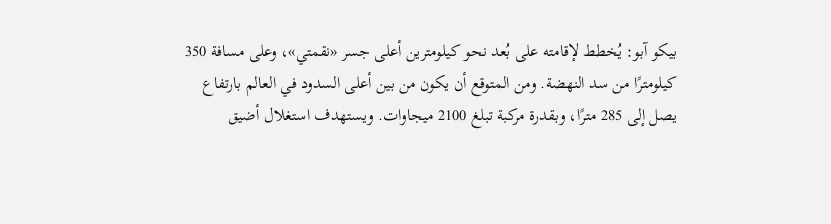بيكو آبو: يُخطط لإقامته على بُعد نحو كيلومترين أعلى جسر «نقمتي»، وعلى مسافة 350 كيلومترًا من سد النهضة. ومن المتوقع أن يكون من بين أعلى السدود في العالم بارتفاع يصل إلى 285 مترًا، وبقدرة مركبة تبلغ 2100 ميجاوات. ويستهدف استغلال أضيق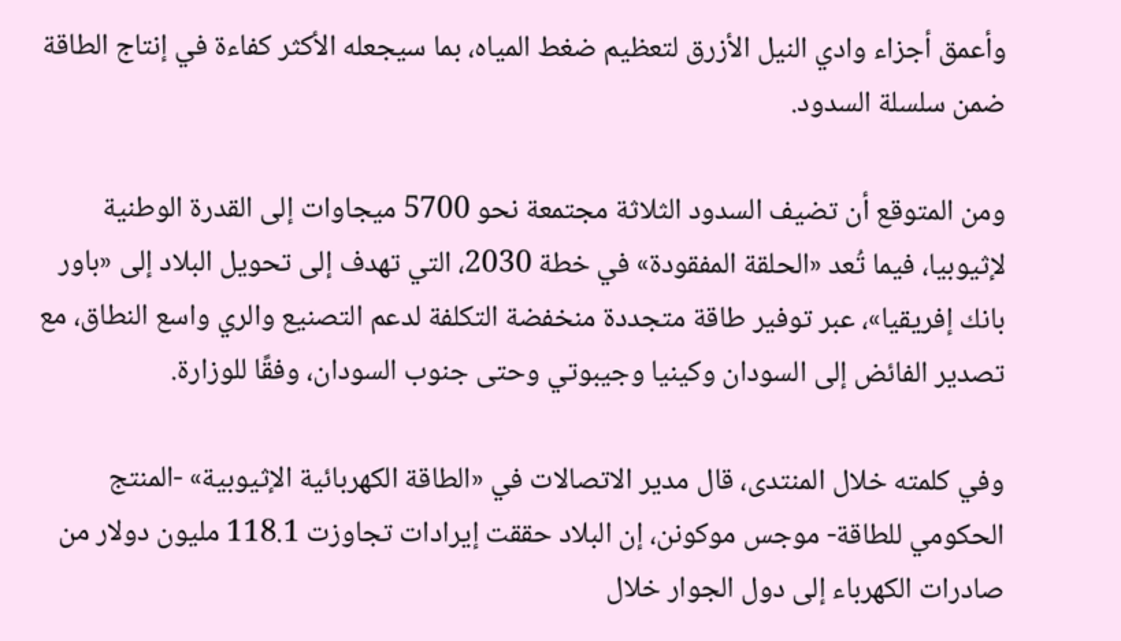وأعمق أجزاء وادي النيل الأزرق لتعظيم ضغط المياه، بما سيجعله الأكثر كفاءة في إنتاج الطاقة ضمن سلسلة السدود.

ومن المتوقع أن تضيف السدود الثلاثة مجتمعة نحو 5700 ميجاوات إلى القدرة الوطنية لإثيوبيا، فيما تُعد «الحلقة المفقودة» في خطة 2030، التي تهدف إلى تحويل البلاد إلى «باور بانك إفريقيا»، عبر توفير طاقة متجددة منخفضة التكلفة لدعم التصنيع والري واسع النطاق، مع تصدير الفائض إلى السودان وكينيا وجيبوتي وحتى جنوب السودان، وفقًا للوزارة.

وفي كلمته خلال المنتدى، قال مدير الاتصالات في «الطاقة الكهربائية الإثيوبية» -المنتج الحكومي للطاقة- موجس موكونن، إن البلاد حققت إيرادات تجاوزت 118.1 مليون دولار من صادرات الكهرباء إلى دول الجوار خلال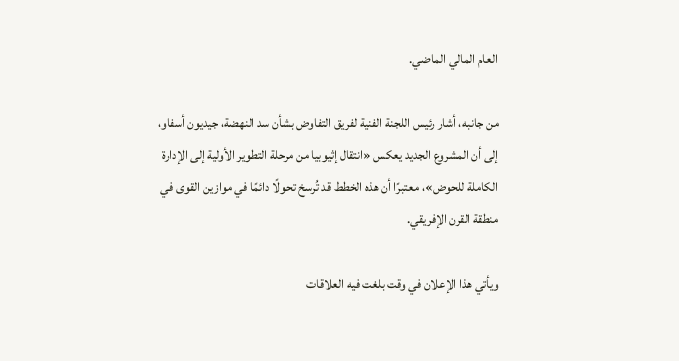العام المالي الماضي.

من جانبه، أشار رئيس اللجنة الفنية لفريق التفاوض بشأن سد النهضة، جيديون أسفاو، إلى أن المشروع الجديد يعكس «انتقال إثيوبيا من مرحلة التطوير الأولية إلى الإدارة الكاملة للحوض»، معتبرًا أن هذه الخطط قد تُرسخ تحولًا دائمًا في موازين القوى في منطقة القرن الإفريقي.

ويأتي هذا الإعلان في وقت بلغت فيه العلاقات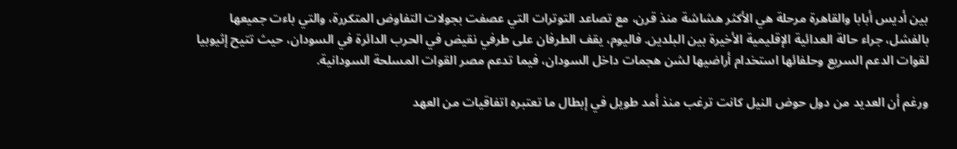بين أديس أبابا والقاهرة مرحلة هي الأكثر هشاشة منذ قرن، مع تصاعد التوترات التي عصفت بجولات التفاوض المتكررة، والتي باءت جميعها بالفشل، جراء حالة العدائية الإقليمية الأخيرة بين البلدين. فاليوم، يقف الطرفان على طرفي نقيض في الحرب الدائرة في السودان، حيث تتيح إثيوبيا لقوات الدعم السريع وحلفائها استخدام أراضيها لشن هجمات داخل السودان، فيما تدعم مصر القوات المسلحة السودانية.

ورغم أن العديد من دول حوض النيل كانت ترغب منذ أمد طويل في إبطال ما تعتبره اتفاقيات من العهد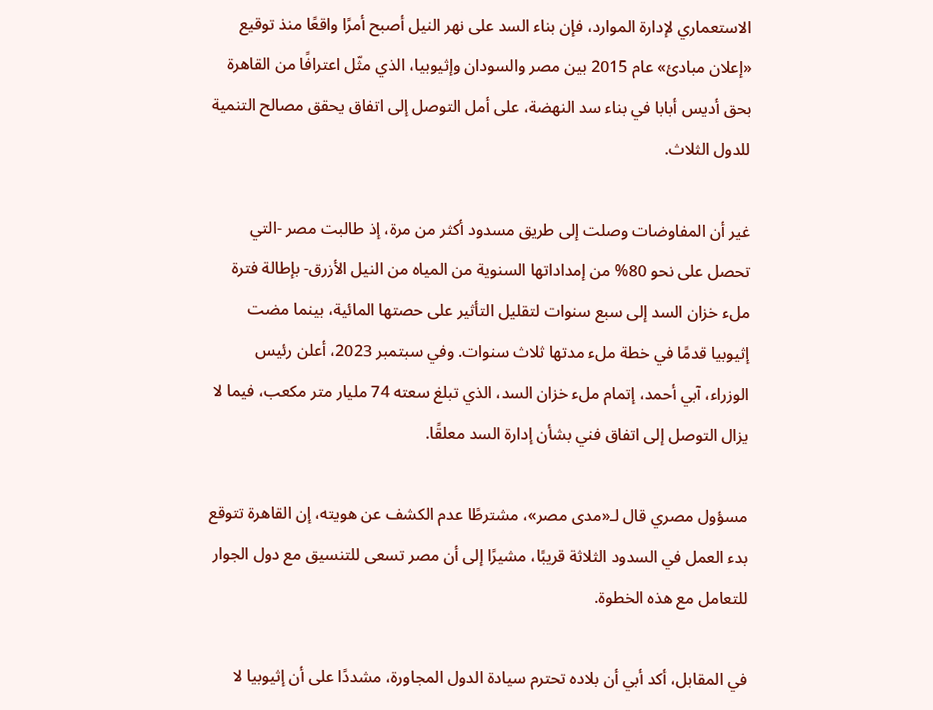الاستعماري لإدارة الموارد، فإن بناء السد على نهر النيل أصبح أمرًا واقعًا منذ توقيع «إعلان مبادئ» عام 2015 بين مصر والسودان وإثيوبيا، الذي مثّل اعترافًا من القاهرة بحق أديس أبابا في بناء سد النهضة، على أمل التوصل إلى اتفاق يحقق مصالح التنمية للدول الثلاث.

غير أن المفاوضات وصلت إلى طريق مسدود أكثر من مرة، إذ طالبت مصر -التي تحصل على نحو 80% من إمداداتها السنوية من المياه من النيل الأزرق- بإطالة فترة ملء خزان السد إلى سبع سنوات لتقليل التأثير على حصتها المائية، بينما مضت إثيوبيا قدمًا في خطة ملء مدتها ثلاث سنوات. وفي سبتمبر 2023، أعلن رئيس الوزراء، آبي أحمد، إتمام ملء خزان السد، الذي تبلغ سعته 74 مليار متر مكعب، فيما لا يزال التوصل إلى اتفاق فني بشأن إدارة السد معلقًا.

مسؤول مصري قال لـ«مدى مصر»، مشترطًا عدم الكشف عن هويته، إن القاهرة تتوقع بدء العمل في السدود الثلاثة قريبًا، مشيرًا إلى أن مصر تسعى للتنسيق مع دول الجوار للتعامل مع هذه الخطوة.

في المقابل، أكد أبي أن بلاده تحترم سيادة الدول المجاورة، مشددًا على أن إثيوبيا لا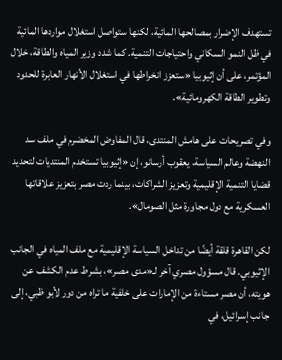تستهدف الإضرار بمصالحها المائية، لكنها ستواصل استغلال مواردها المائية في ظل النمو السكاني واحتياجات التنمية. كما شدد وزير المياه والطاقة، خلال المؤتمر، على أن إثيوبيا «ستعزز انخراطها في استغلال الأنهار العابرة للحدود وتطوير الطاقة الكهرومائية».

وفي تصريحات على هامش المنتدى، قال المفاوض المخضرم في ملف سد النهضة وعالم السياسة، يعقوب أرسانو، إن «إثيوبيا تستخدم المنتديات لتحديد قضايا التنمية الإقليمية وتعزيز الشراكات، بينما ردت مصر بتعزيز علاقاتها العسكرية مع دول مجاورة مثل الصومال».

لكن القاهرة قلقة أيضًا من تداخل السياسة الإقليمية مع ملف المياه في الجانب الإثيوبي. قال مسؤول مصري آخر لـ«مدى مصر»، بشرط عدم الكشف عن هويته، أن مصر مستاءة من الإمارات على خلفية ما تراه من دور لأبو ظبي، إلى جانب إسرائيل، في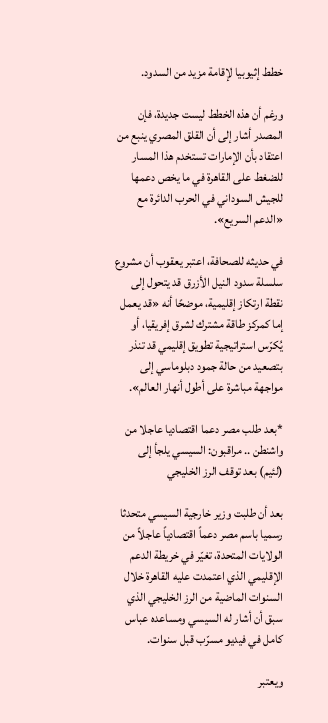خطط إثيوبيا لإقامة مزيد من السدود.

ورغم أن هذه الخطط ليست جديدة، فإن المصدر أشار إلى أن القلق المصري ينبع من اعتقاد بأن الإمارات تستخدم هذا المسار للضغط على القاهرة في ما يخص دعمها للجيش السوداني في الحرب الدائرة مع «الدعم السريع».

في حديثه للصحافة، اعتبر يعقوب أن مشروع سلسلة سدود النيل الأزرق قد يتحول إلى نقطة ارتكاز إقليمية، موضحًا أنه «قد يعمل إما كمركز طاقة مشترك لشرق إفريقيا، أو يُكرّس استراتيجية تطويق إقليمي قد تنذر بتصعيد من حالة جمود دبلوماسي إلى مواجهة مباشرة على أطول أنهار العالم».

*بعد طلب مصر دعما اقتصاديا عاجلا من واشنطن .. مراقبون: السيسي يلجأ إلى (لئيم) بعد توقف الرز الخليجي

بعد أن طلبت وزير خارجية السيسي متحدثا رسميا باسم مصر دعماً اقتصادياً عاجلاً من الولايات المتحدة، تغيّر في خريطة الدعم الإقليمي الذي اعتمدت عليه القاهرة خلال السنوات الماضية من الرز الخليجي الذي سبق أن أشار له السيسي ومساعده عباس كامل في فيديو مسرّب قبل سنوات.

ويعتبر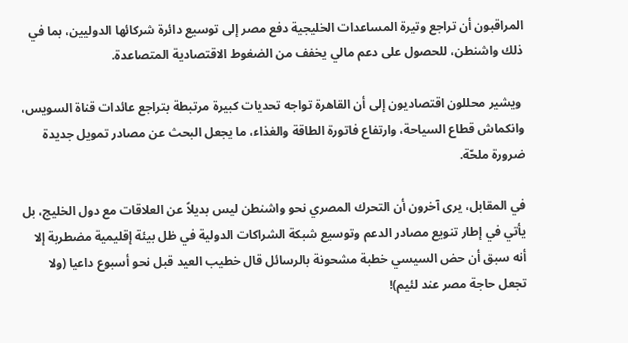المراقبون أن تراجع وتيرة المساعدات الخليجية دفع مصر إلى توسيع دائرة شركائها الدوليين، بما في ذلك واشنطن، للحصول على دعم مالي يخفف من الضغوط الاقتصادية المتصاعدة.

 ويشير محللون اقتصاديون إلى أن القاهرة تواجه تحديات كبيرة مرتبطة بتراجع عائدات قناة السويس، وانكماش قطاع السياحة، وارتفاع فاتورة الطاقة والغذاء، ما يجعل البحث عن مصادر تمويل جديدة ضرورة ملحّة.

في المقابل، يرى آخرون أن التحرك المصري نحو واشنطن ليس بديلاً عن العلاقات مع دول الخليج، بل يأتي في إطار تنويع مصادر الدعم وتوسيع شبكة الشراكات الدولية في ظل بيئة إقليمية مضطربة إلا أنه سبق أن حض السيسي خطبة مشحونة بالرسائل قال خطيب العيد قبل نحو أسبوع داعيا (ولا تجعل حاجة مصر عند لئيم)!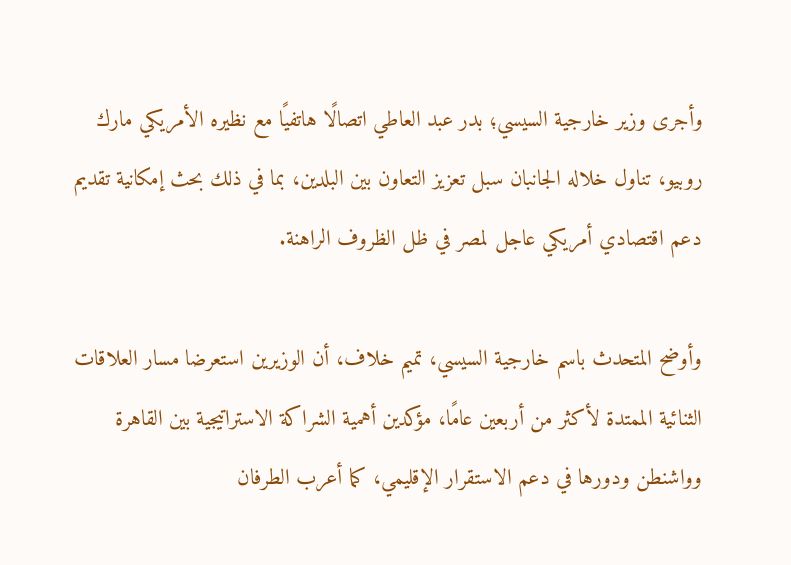وأجرى وزير خارجية السيسي؛ بدر عبد العاطي اتصالًا هاتفيًا مع نظيره الأمريكي مارك روبيو، تناول خلاله الجانبان سبل تعزيز التعاون بين البلدين، بما في ذلك بحث إمكانية تقديم دعم اقتصادي أمريكي عاجل لمصر في ظل الظروف الراهنة.

وأوضح المتحدث باسم خارجية السيسي، تميم خلاف، أن الوزيرين استعرضا مسار العلاقات الثنائية الممتدة لأكثر من أربعين عامًا، مؤكدين أهمية الشراكة الاستراتيجية بين القاهرة وواشنطن ودورها في دعم الاستقرار الإقليمي، كما أعرب الطرفان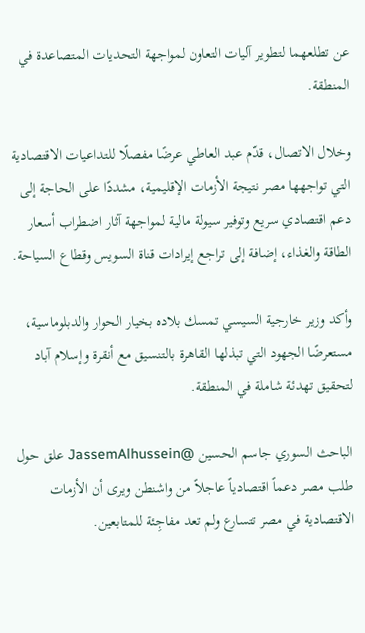عن تطلعهما لتطوير آليات التعاون لمواجهة التحديات المتصاعدة في المنطقة.

وخلال الاتصال، قدّم عبد العاطي عرضًا مفصلًا للتداعيات الاقتصادية التي تواجهها مصر نتيجة الأزمات الإقليمية، مشددًا على الحاجة إلى دعم اقتصادي سريع وتوفير سيولة مالية لمواجهة آثار اضطراب أسعار الطاقة والغذاء، إضافة إلى تراجع إيرادات قناة السويس وقطاع السياحة.

وأكد وزير خارجية السيسي تمسك بلاده بخيار الحوار والدبلوماسية، مستعرضًا الجهود التي تبذلها القاهرة بالتنسيق مع أنقرة وإسلام آباد لتحقيق تهدئة شاملة في المنطقة.

الباحث السوري جاسم الحسين @JassemAlhussein علق حول طلب مصر دعماً اقتصادياً عاجلاً من واشنطن ويرى أن الأزمات الاقتصادية في مصر تتسارع ولم تعد مفاجِئة للمتابعين.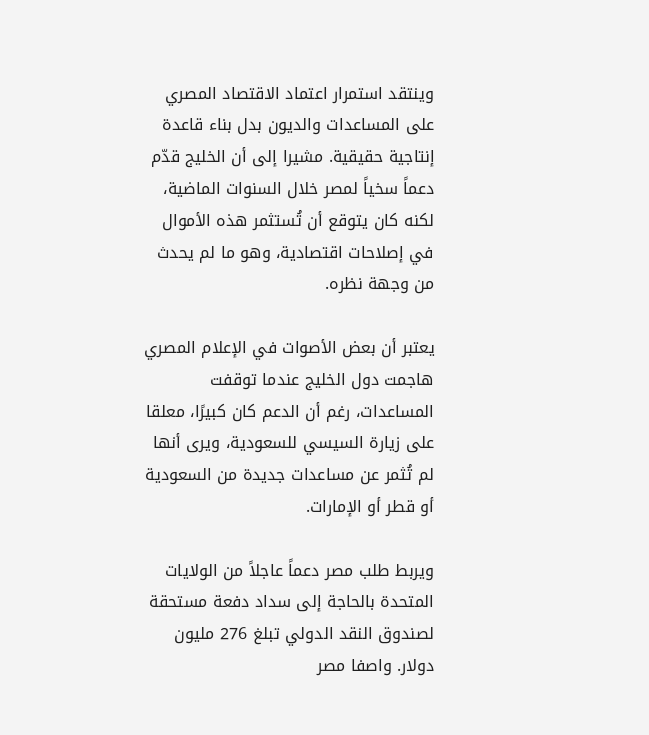وينتقد استمرار اعتماد الاقتصاد المصري على المساعدات والديون بدل بناء قاعدة إنتاجية حقيقية. مشيرا إلى أن الخليج قدّم دعماً سخياً لمصر خلال السنوات الماضية، لكنه كان يتوقع أن تُستثمر هذه الأموال في إصلاحات اقتصادية، وهو ما لم يحدث من وجهة نظره.

يعتبر أن بعض الأصوات في الإعلام المصري هاجمت دول الخليج عندما توقفت المساعدات، رغم أن الدعم كان كبيرًا، معلقا على زيارة السيسي للسعودية، ويرى أنها لم تُثمر عن مساعدات جديدة من السعودية أو قطر أو الإمارات.

ويربط طلب مصر دعماً عاجلاً من الولايات المتحدة بالحاجة إلى سداد دفعة مستحقة لصندوق النقد الدولي تبلغ 276 مليون دولار. واصفا مصر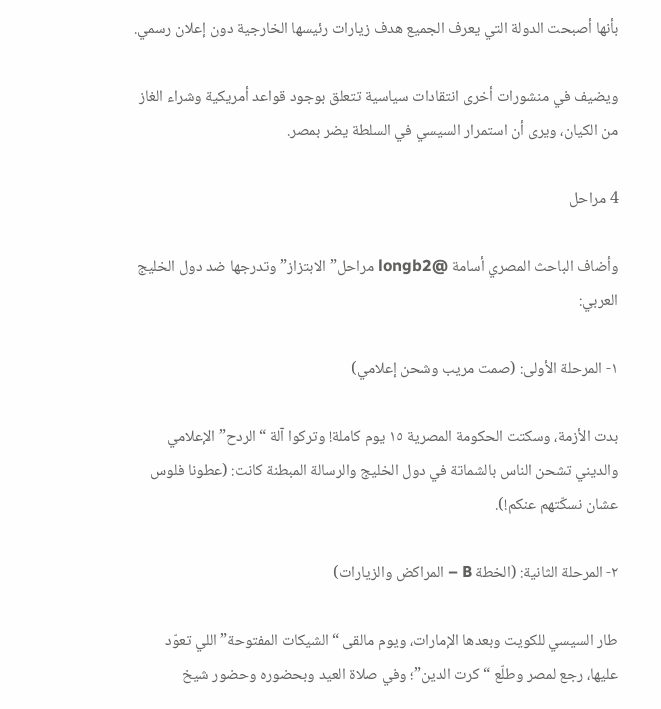بأنها أصبحت الدولة التي يعرف الجميع هدف زيارات رئيسها الخارجية دون إعلان رسمي.

ويضيف في منشورات أخرى انتقادات سياسية تتعلق بوجود قواعد أمريكية وشراء الغاز من الكيان، ويرى أن استمرار السيسي في السلطة يضر بمصر.

4 مراحل

وأضاف الباحث المصري أسامة @longb2 مراحل”الابتزاز” وتدرجها ضد دول الخليج العربي:

١- المرحلة الأولى: (صمت مريب وشحن إعلامي)

بدت الأزمة، وسكتت الحكومة المصرية ١٥ يوم كاملة! وتركوا آلة “الردح” الإعلامي والديني تشحن الناس بالشماتة في دول الخليج والرسالة المبطنة كانت: (عطونا فلوس عشان نسكّتهم عنكم!).

٢- المرحلة الثانية: (الخطة B – المراكض والزيارات)

طار السيسي للكويت وبعدها الإمارات، ويوم مالقى “الشيكات المفتوحة” اللي تعوّد عليها، رجع لمصر وطلّع “كرت الدين”؛ وفي صلاة العيد وبحضوره وحضور شيخ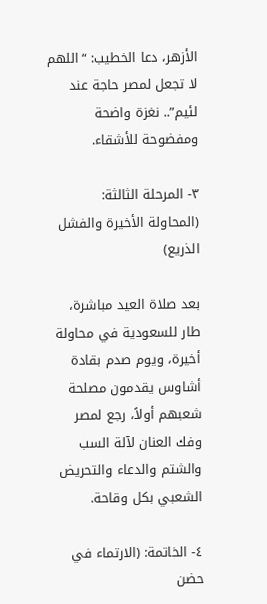الأزهر، دعا الخطيب: “اللهم لا تجعل لمصر حاجة عند لئيم”.. نغزة واضحة ومفضوحة للأشقاء.

٣- المرحلة الثالثة: (المحاولة الأخيرة والفشل الذريع)

بعد صلاة العيد مباشرة، طار للسعودية في محاولة أخيرة، ويوم صدم بقادة أشاوس يقدمون مصلحة شعبهم أولاً، رجع لمصر وفك العنان لآلة السب والشتم والدعاء والتحريض الشعبي بكل وقاحة.

٤- الخاتمة: (الارتماء في حضن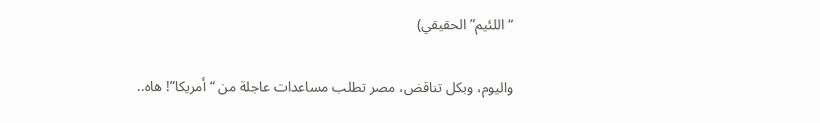“اللئيم” الحقيقي)

واليوم، وبكل تناقض، مصر تطلب مساعدات عاجلة من “أمريكا”! هاه..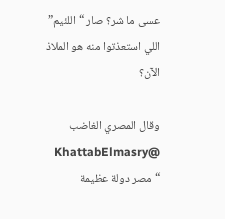عسى ما شر؟ صار “اللئيم” اللي استعذتوا منه هو الملاذ الآن؟

وقال المصري الغاضب @KhattabElmasry “مصر دولة عظيمة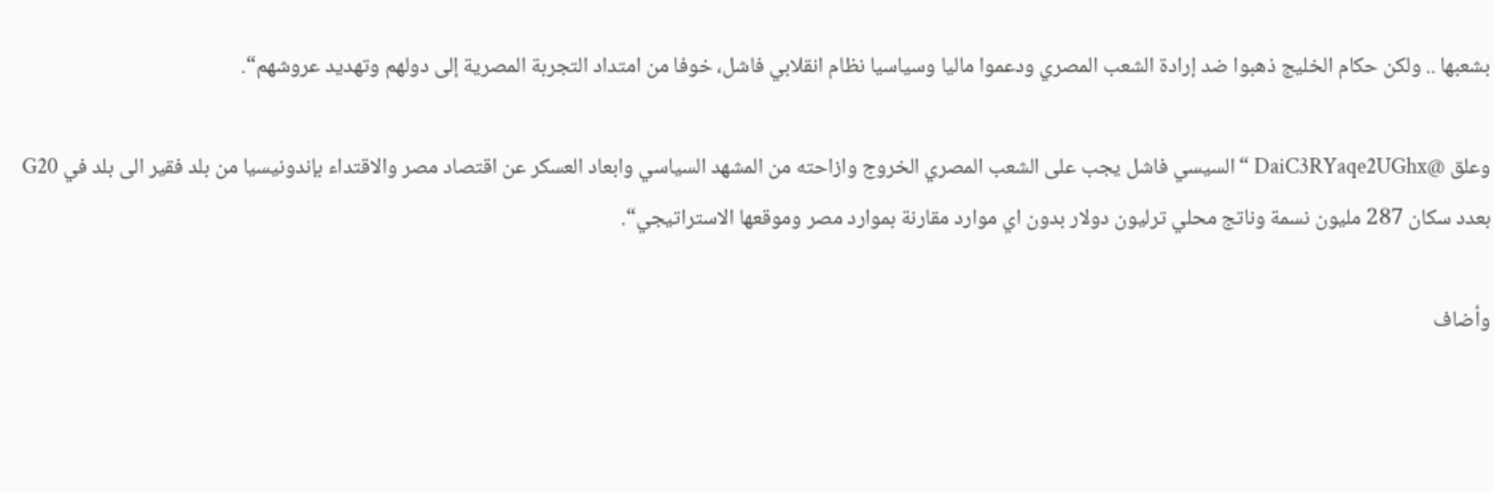بشعبها .. ولكن حكام الخليج ذهبوا ضد إرادة الشعب المصري ودعموا ماليا وسياسيا نظام انقلابي فاشل، خوفا من امتداد التجربة المصرية إلى دولهم وتهديد عروشهم“.

وعلق @DaiC3RYaqe2UGhx “السيسي فاشل يجب على الشعب المصري الخروج وازاحته من المشهد السياسي وابعاد العسكر عن اقتصاد مصر والاقتداء بإندونيسيا من بلد فقير الى بلد في G20 بعدد سكان 287 مليون نسمة وناتج محلي ترليون دولار بدون اي موارد مقارنة بموارد مصر وموقعها الاستراتيجي“.

وأضاف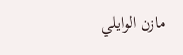مازن الوايلي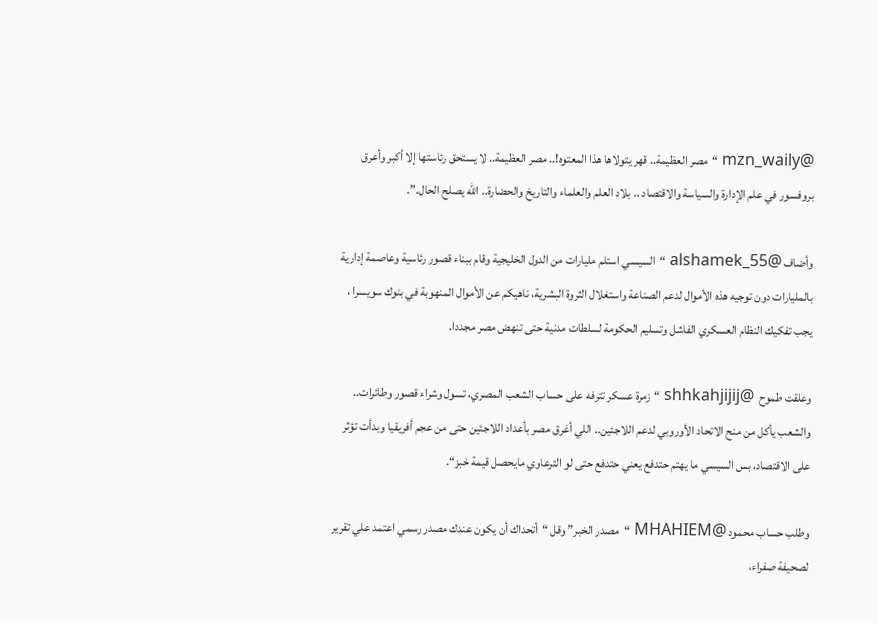@mzn_waily “مصر العظيمة.. قهر يتولاها هذا المعتوه!.. مصر العظيمة.. لا يستحق رئاستها إلا أكبر وأعرق بروفسور في علم الإدارة والسياسة والاقتصاد .. بلاد العلم والعلماء والتاريخ والحضارة.. الله يصلح الحال.”.

وأضاف @alshamek_55 “السيسي استلم مليارات من الدول الخليجية وقام ببناء قصور رئاسية وعاصمة إدارية بالمليارات دون توجيه هذه الأموال لدعم الصناعة واستغلال الثروة البشرية، ناهيكم عن الأموال المنهوبة في بنوك سويسرا ، يجب تفكيك النظام العسكري الفاشل وتسليم الحكومة لسلطات مدنية حتى تنهض مصر مجددا.

وعلقت طموح  @shhkahjijij “زمرة عسكر تترفه على حساب الشعب المصري، تسول وشراء قصور وطائرات.. والشعب يأكل من منح الاتحاد الأوروبي لدعم اللاجئين.. اللي أغرق مصر بأعداد اللاجئين حتى من عجم أفريقيا وبدأت تؤثر على الاقتصاد، بس السيسي ما يهتم حتدفع يعني حتدفع حتى لو الترعاوي مايحصل قيمة خبز“.

وطلب حساب محمود @MHAHIEM “مصدر الخبر” وقل “أتحداك أن يكون عندك مصدر رسمي اعتمد علي تقرير لصحيفة صفراء،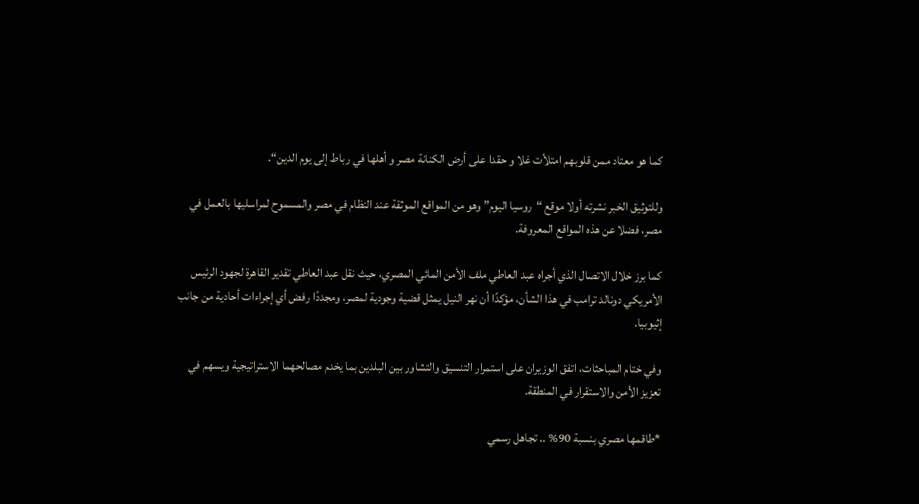كما هو معتاد ممن قلوبهم امتلأت غلا و حقدا على أرض الكنانة مصر و أهلها في رباط إلى يوم الدين“.

وللتوثيق الخبر نشرته أولا موقع “روسيا اليوم” وهو من المواقع الموثقة عند النظام في مصر والمسموح لمراسليها بالعمل في مصر، فضلا عن هذه المواقع المعروفة.

كما برز خلال الاتصال الذي أجراه عبد العاطي ملف الأمن المائي المصري، حيث نقل عبد العاطي تقدير القاهرة لجهود الرئيس الأمريكي دونالد ترامب في هذا الشأن، مؤكدًا أن نهر النيل يمثل قضية وجودية لمصر، ومجددًا رفض أي إجراءات أحادية من جانب إثيوبيا.

وفي ختام المباحثات، اتفق الوزيران على استمرار التنسيق والتشاور بين البلدين بما يخدم مصالحهما الاستراتيجية ويسهم في تعزيز الأمن والاستقرار في المنطقة.

*طاقمها مصري بنسبة 90% .. تجاهل رسمي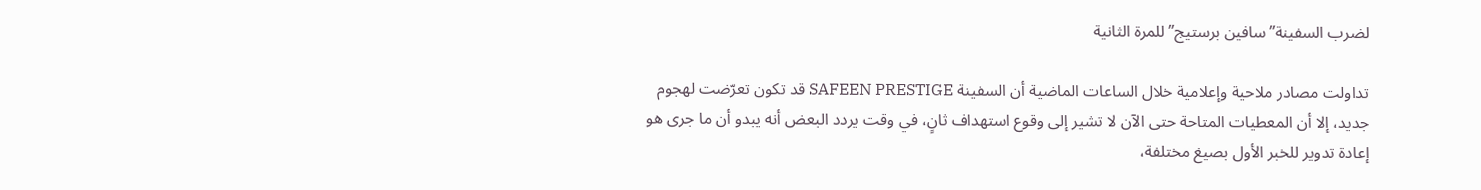لضرب السفينة”سافين برستيج” للمرة الثانية

تداولت مصادر ملاحية وإعلامية خلال الساعات الماضية أن السفينة SAFEEN PRESTIGE قد تكون تعرّضت لهجوم جديد، إلا أن المعطيات المتاحة حتى الآن لا تشير إلى وقوع استهداف ثانٍ، في وقت يردد البعض أنه يبدو أن ما جرى هو إعادة تدوير للخبر الأول بصيغ مختلفة،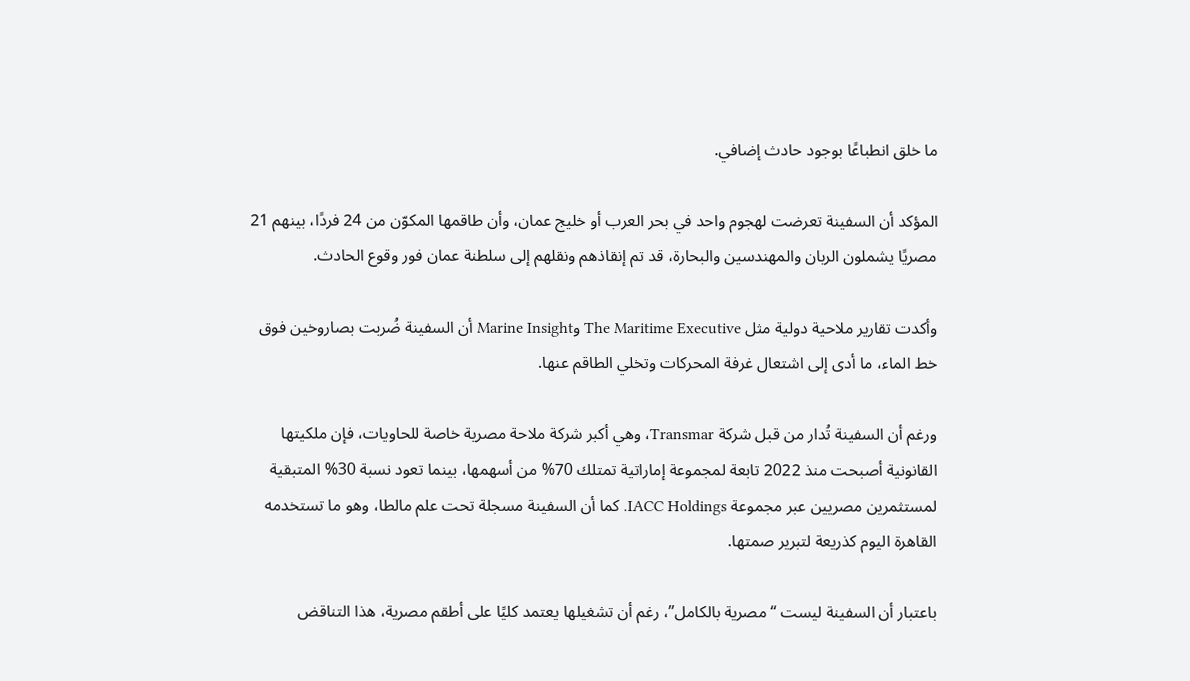ما خلق انطباعًا بوجود حادث إضافي.

المؤكد أن السفينة تعرضت لهجوم واحد في بحر العرب أو خليج عمان، وأن طاقمها المكوّن من 24 فردًا، بينهم 21 مصريًا يشملون الربان والمهندسين والبحارة، قد تم إنقاذهم ونقلهم إلى سلطنة عمان فور وقوع الحادث.

وأكدت تقارير ملاحية دولية مثل The Maritime Executive وMarine Insight أن السفينة ضُربت بصاروخين فوق خط الماء، ما أدى إلى اشتعال غرفة المحركات وتخلي الطاقم عنها.

ورغم أن السفينة تُدار من قبل شركة Transmar، وهي أكبر شركة ملاحة مصرية خاصة للحاويات، فإن ملكيتها القانونية أصبحت منذ 2022 تابعة لمجموعة إماراتية تمتلك 70% من أسهمها، بينما تعود نسبة 30% المتبقية لمستثمرين مصريين عبر مجموعة IACC Holdings. كما أن السفينة مسجلة تحت علم مالطا، وهو ما تستخدمه القاهرة اليوم كذريعة لتبرير صمتها.

باعتبار أن السفينة ليست “مصرية بالكامل”، رغم أن تشغيلها يعتمد كليًا على أطقم مصرية، هذا التناقض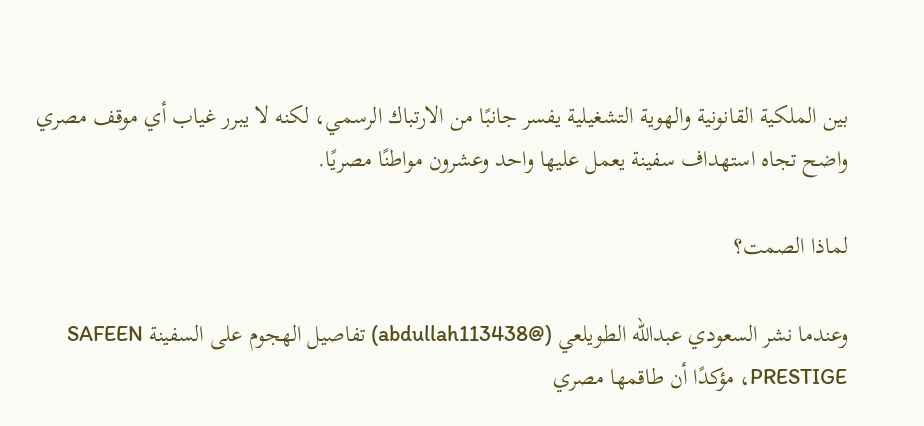بين الملكية القانونية والهوية التشغيلية يفسر جانبًا من الارتباك الرسمي، لكنه لا يبرر غياب أي موقف مصري واضح تجاه استهداف سفينة يعمل عليها واحد وعشرون مواطنًا مصريًا.

لماذا الصمت؟

وعندما نشر السعودي عبدالله الطويلعي (@abdullah113438) تفاصيل الهجوم على السفينة SAFEEN PRESTIGE، مؤكدًا أن طاقمها مصري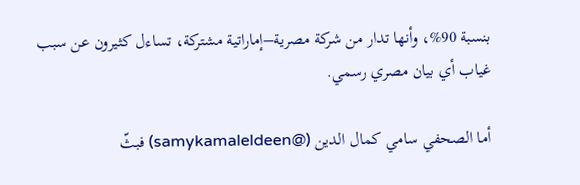بنسبة 90%، وأنها تدار من شركة مصرية–إماراتية مشتركة، تساءل كثيرون عن سبب غياب أي بيان مصري رسمي.

أما الصحفي سامي كمال الدين (@samykamaleldeen) فبثّ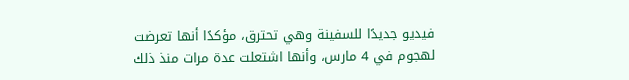فيديو جديدًا للسفينة وهي تحترق، مؤكدًا أنها تعرضت لهجوم في 4 مارس، وأنها اشتعلت عدة مرات منذ ذلك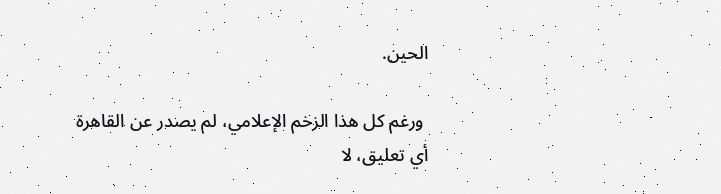الحين.

 ورغم كل هذا الزخم الإعلامي، لم يصدر عن القاهرة أي تعليق، لا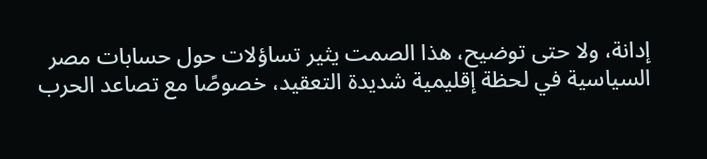إدانة، ولا حتى توضيح، هذا الصمت يثير تساؤلات حول حسابات مصر السياسية في لحظة إقليمية شديدة التعقيد، خصوصًا مع تصاعد الحرب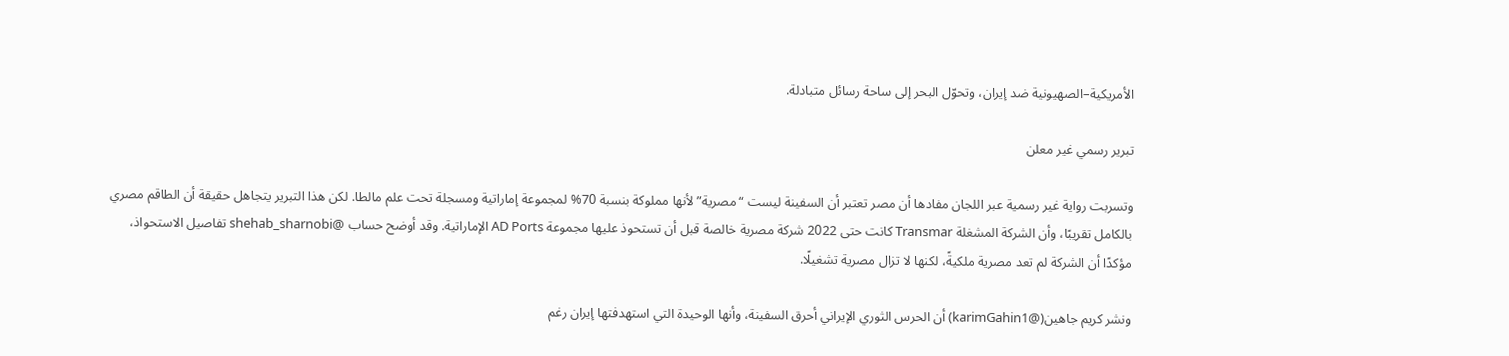الأمريكية–الصهيونية ضد إيران، وتحوّل البحر إلى ساحة رسائل متبادلة.

تبرير رسمي غير معلن

وتسربت رواية غير رسمية عبر اللجان مفادها أن مصر تعتبر أن السفينة ليست “مصرية” لأنها مملوكة بنسبة 70% لمجموعة إماراتية ومسجلة تحت علم مالطا. لكن هذا التبرير يتجاهل حقيقة أن الطاقم مصري بالكامل تقريبًا، وأن الشركة المشغلة Transmar كانت حتى 2022 شركة مصرية خالصة قبل أن تستحوذ عليها مجموعة AD Ports الإماراتية. وقد أوضح حساب @shehab_sharnobi تفاصيل الاستحواذ، مؤكدًا أن الشركة لم تعد مصرية ملكيةً، لكنها لا تزال مصرية تشغيلًا.

ونشر كريم جاهين(@karimGahin1) أن الحرس الثوري الإيراني أحرق السفينة، وأنها الوحيدة التي استهدفتها إيران رغم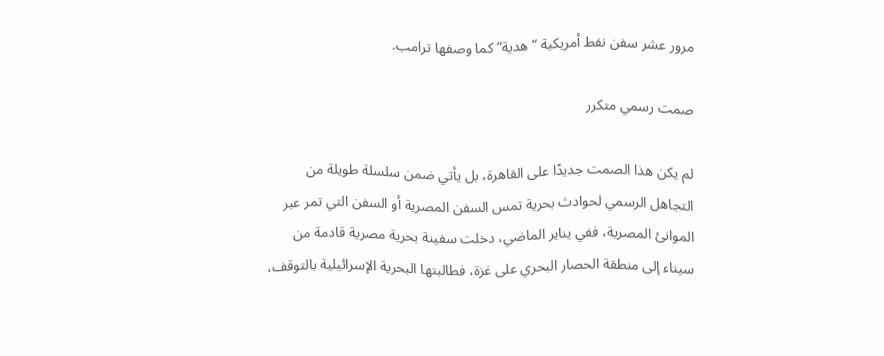مرور عشر سفن نفط أمريكية “هدية” كما وصفها ترامب.

صمت رسمي متكرر

لم يكن هذا الصمت جديدًا على القاهرة، بل يأتي ضمن سلسلة طويلة من التجاهل الرسمي لحوادث بحرية تمس السفن المصرية أو السفن التي تمر عبر الموانئ المصرية، ففي يناير الماضي، دخلت سفينة بحرية مصرية قادمة من سيناء إلى منطقة الحصار البحري على غزة، فطالبتها البحرية الإسرائيلية بالتوقف،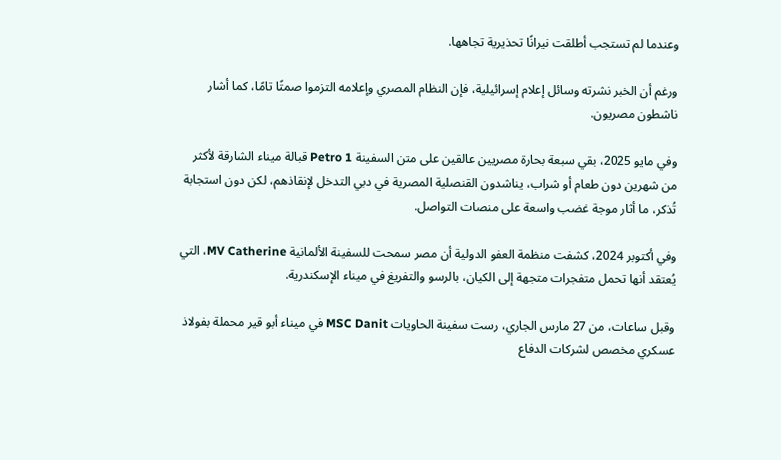وعندما لم تستجب أطلقت نيرانًا تحذيرية تجاهها.

ورغم أن الخبر نشرته وسائل إعلام إسرائيلية، فإن النظام المصري وإعلامه التزموا صمتًا تامًا، كما أشار ناشطون مصريون.

وفي مايو 2025، بقي سبعة بحارة مصريين عالقين على متن السفينة Petro 1 قبالة ميناء الشارقة لأكثر من شهرين دون طعام أو شراب، يناشدون القنصلية المصرية في دبي التدخل لإنقاذهم، لكن دون استجابة تُذكر، ما أثار موجة غضب واسعة على منصات التواصل.

وفي أكتوبر 2024، كشفت منظمة العفو الدولية أن مصر سمحت للسفينة الألمانية MV Catherine، التي يُعتقد أنها تحمل متفجرات متجهة إلى الكيان، بالرسو والتفريغ في ميناء الإسكندرية.

وقبل ساعات، من 27 مارس الجاري، رست سفينة الحاويات MSC Danit في ميناء أبو قير محملة بفولاذ عسكري مخصص لشركات الدفاع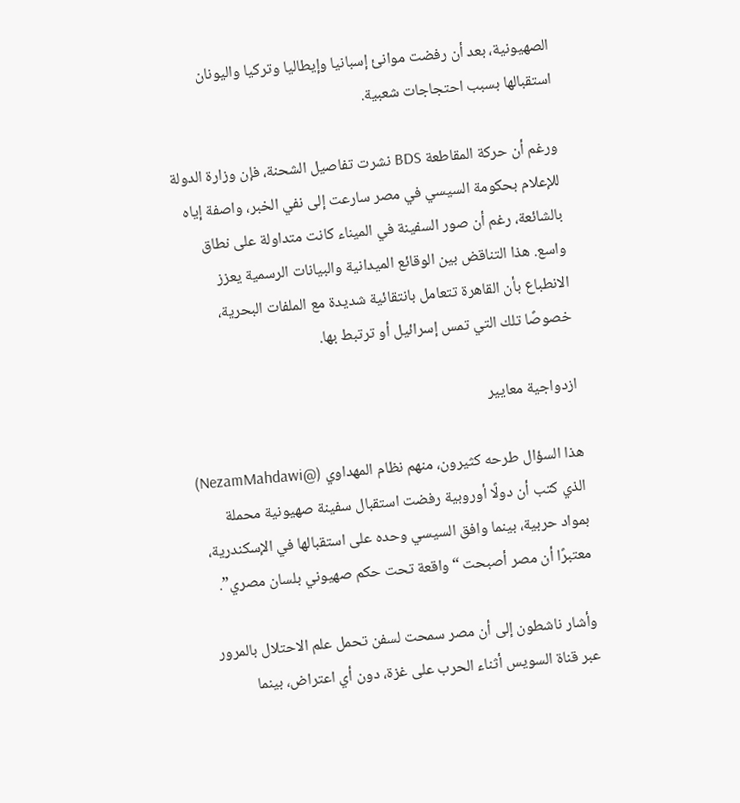الصهيونية، بعد أن رفضت موانئ إسبانيا وإيطاليا وتركيا واليونان استقبالها بسبب احتجاجات شعبية.

ورغم أن حركة المقاطعة BDS نشرت تفاصيل الشحنة، فإن وزارة الدولة للإعلام بحكومة السيسي في مصر سارعت إلى نفي الخبر، واصفة إياه بالشائعة، رغم أن صور السفينة في الميناء كانت متداولة على نطاق واسع. هذا التناقض بين الوقائع الميدانية والبيانات الرسمية يعزز الانطباع بأن القاهرة تتعامل بانتقائية شديدة مع الملفات البحرية، خصوصًا تلك التي تمس إسرائيل أو ترتبط بها.

ازدواجية معايير

هذا السؤال طرحه كثيرون، منهم نظام المهداوي (@NezamMahdawi) الذي كتب أن دولًا أوروبية رفضت استقبال سفينة صهيونية محملة بمواد حربية، بينما وافق السيسي وحده على استقبالها في الإسكندرية، معتبرًا أن مصر أصبحت “واقعة تحت حكم صهيوني بلسان مصري”.

وأشار ناشطون إلى أن مصر سمحت لسفن تحمل علم الاحتلال بالمرور عبر قناة السويس أثناء الحرب على غزة، دون أي اعتراض، بينما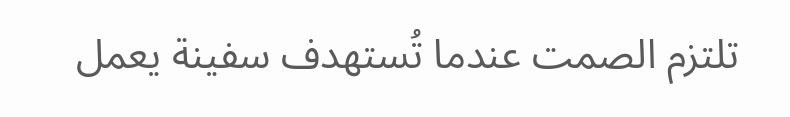تلتزم الصمت عندما تُستهدف سفينة يعمل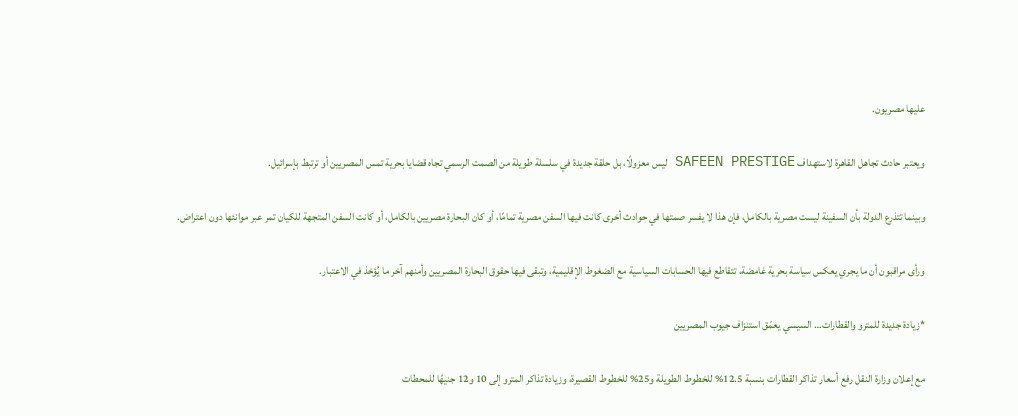عليها مصريون.

ويعتبر حادث تجاهل القاهرة لاستهداف SAFEEN PRESTIGE ليس معزولًا، بل حلقة جديدة في سلسلة طويلة من الصمت الرسمي تجاه قضايا بحرية تمس المصريين أو ترتبط بإسرائيل.

وبينما تتذرع الدولة بأن السفينة ليست مصرية بالكامل، فإن هذا لا يفسر صمتها في حوادث أخرى كانت فيها السفن مصرية تمامًا، أو كان البحارة مصريين بالكامل، أو كانت السفن المتجهة للكيان تمر عبر موانئها دون اعتراض.

ورأى مراقبون أن ما يجري يعكس سياسة بحرية غامضة، تتقاطع فيها الحسابات السياسية مع الضغوط الإقليمية، وتبقى فيها حقوق البحارة المصريين وأمنهم آخر ما يُؤخذ في الاعتبار.

*زيادة جديدة للمترو والقطارات… السيسي يعمّق استنزاف جيوب المصريين

مع إعلان وزارة النقل رفع أسعار تذاكر القطارات بنسبة 12.5% للخطوط الطويلة و25% للخطوط القصيرة، وزيادة تذاكر المترو إلى 10 و12 جنيهًا للمحطات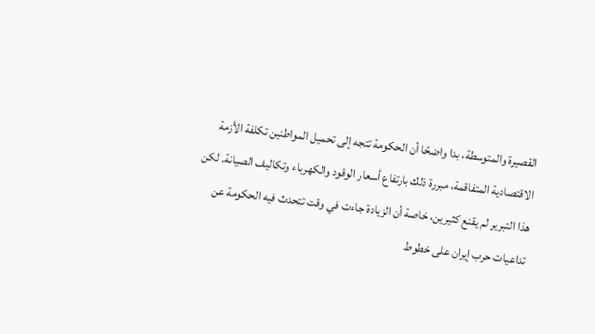القصيرة والمتوسطة، بدا واضحًا أن الحكومة تتجه إلى تحميل المواطنين تكلفة الأزمة الاقتصادية المتفاقمة، مبررة ذلك بارتفاع أسعار الوقود والكهرباء وتكاليف الصيانة. لكن هذا التبرير لم يقنع كثيرين، خاصة أن الزيادة جاءت في وقت تتحدث فيه الحكومة عن تداعيات حرب إيران على خطوط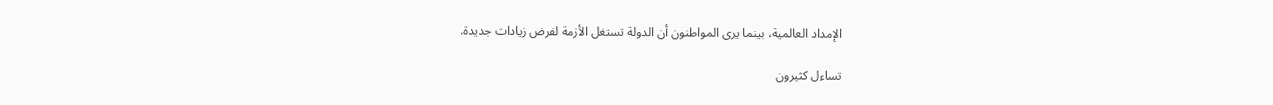الإمداد العالمية، بينما يرى المواطنون أن الدولة تستغل الأزمة لفرض زيادات جديدة.

تساءل كثيرون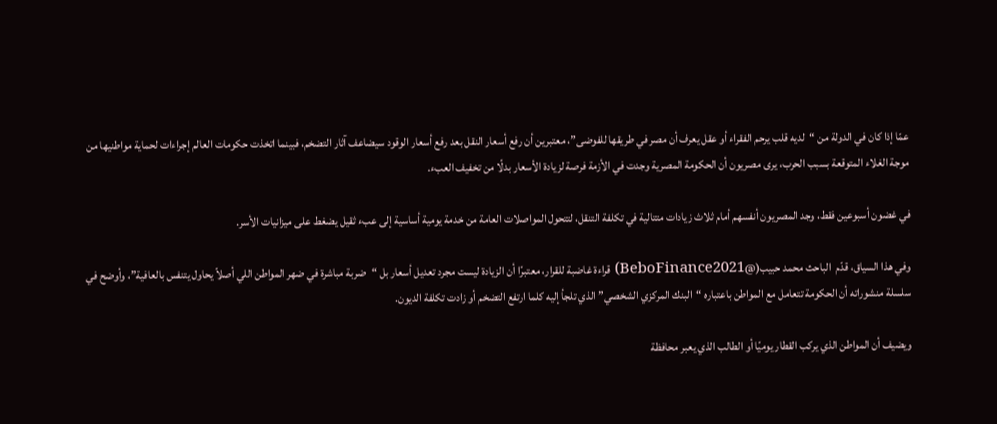عمّا إذا كان في الدولة من “لديه قلب يرحم الفقراء أو عقل يعرف أن مصر في طريقها للفوضى”، معتبرين أن رفع أسعار النقل بعد رفع أسعار الوقود سيضاعف آثار التضخم، فبينما اتخذت حكومات العالم إجراءات لحماية مواطنيها من موجة الغلاء المتوقعة بسبب الحرب، يرى مصريون أن الحكومة المصرية وجدت في الأزمة فرصة لزيادة الأسعار بدلًا من تخفيف العبء.

في غضون أسبوعين فقط، وجد المصريون أنفسهم أمام ثلاث زيادات متتالية في تكلفة التنقل، لتتحول المواصلات العامة من خدمة يومية أساسية إلى عبء ثقيل يضغط على ميزانيات الأسر.

وفي هذا السياق، قدّم  الباحث محمد حبيب(@BeboFinance2021) قراءة غاضبة للقرار، معتبرًا أن الزيادة ليست مجرد تعديل أسعار بل “ضربة مباشرة في ضهر المواطن اللي أصلاً يحاول يتنفس بالعافية”، وأوضح في سلسلة منشوراته أن الحكومة تتعامل مع المواطن باعتباره “البنك المركزي الشخصي” الذي تلجأ إليه كلما ارتفع التضخم أو زادت تكلفة الديون.

ويضيف أن المواطن الذي يركب القطار يوميًا أو الطالب الذي يعبر محافظة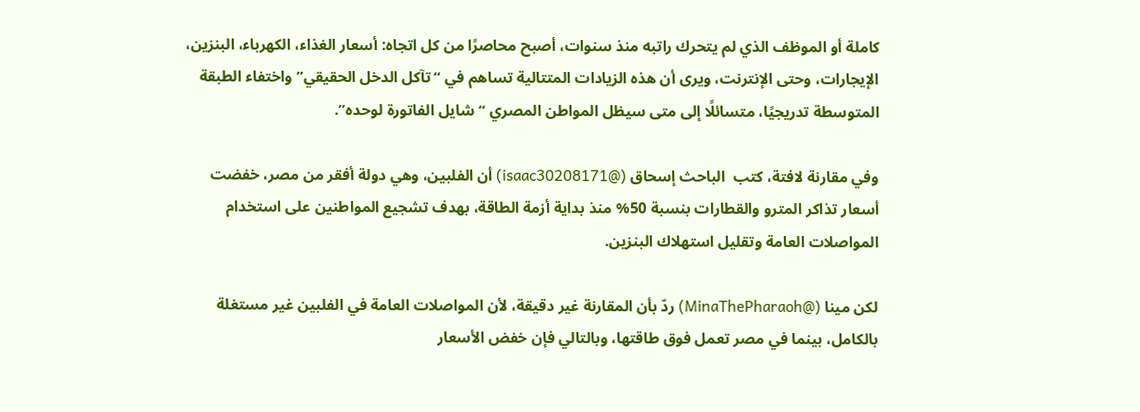كاملة أو الموظف الذي لم يتحرك راتبه منذ سنوات، أصبح محاصرًا من كل اتجاه: أسعار الغذاء، الكهرباء، البنزين، الإيجارات، وحتى الإنترنت، ويرى أن هذه الزيادات المتتالية تساهم في “تآكل الدخل الحقيقي” واختفاء الطبقة المتوسطة تدريجيًا، متسائلًا إلى متى سيظل المواطن المصري “شايل الفاتورة لوحده”.

وفي مقارنة لافتة، كتب  الباحث إسحاق (@isaac30208171) أن الفلبين، وهي دولة أفقر من مصر، خفضت أسعار تذاكر المترو والقطارات بنسبة 50% منذ بداية أزمة الطاقة، بهدف تشجيع المواطنين على استخدام المواصلات العامة وتقليل استهلاك البنزين.

لكن مينا (@MinaThePharaoh) ردّ بأن المقارنة غير دقيقة، لأن المواصلات العامة في الفلبين غير مستغلة بالكامل، بينما في مصر تعمل فوق طاقتها، وبالتالي فإن خفض الأسعار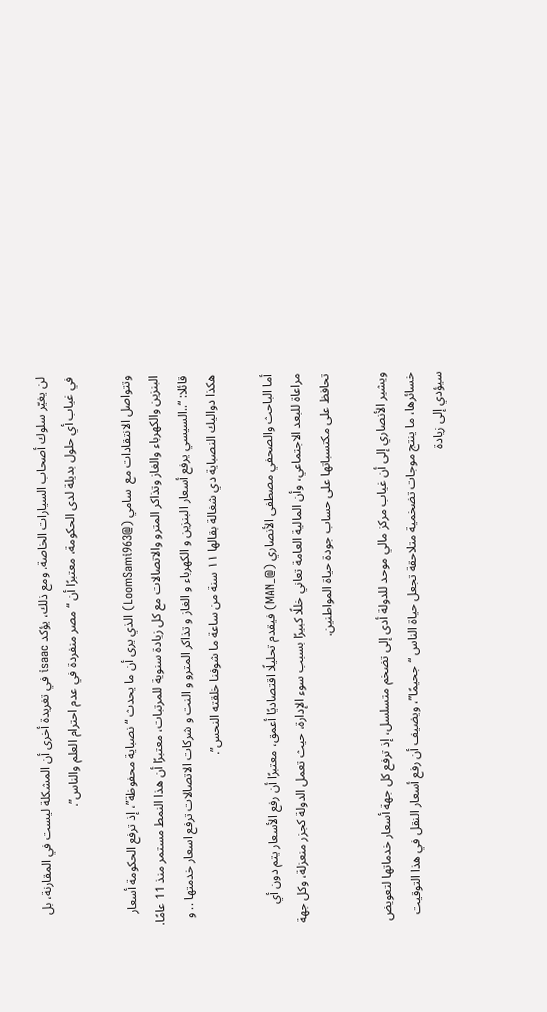لن يغيّر سلوك أصحاب السيارات الخاصة. ومع ذلك، يؤكد isaac في تغريدة أخرى أن المشكلة ليست في المقارنة، بل في غياب أي حلول بديلة لدى الحكومة، معتبرًا أن “مصر منفردة في عدم احترام العلم والناس”.

وتتواصل الانتقادات مع  سامي (@LoomSami963) الذي يرى أن ما يحدث “نصباية محفوظة”، إذ ترفع الحكومة أسعار البنزين والكهرباء والغاز وتذاكر المترو والاتصالات مع كل زيادة سنوية للمرتبات، معتبرًا أن هذا النمط مستمر منذ 11 عامًا. قائلا: “..السيسي يرفع أسعار البنزين و الكهرباء و الغاز و تذاكر المترو و النت و شركات الاتصالات ترفع اسعار خدمتها .. و هكذا دواليك النصباية دي شغالة بقالها ١١ سنة من ساعة ما شوفنا خلقته النحس”.

أما الباحث والصحفي مصطفى الأنصاري (@_MAN) فيقدم تحليلًا اقتصاديًا أعمق، معتبرًا أن رفع الأسعار يتم دون أي مراعاة للبعد الاجتماعي، وأن المالية العامة تعاني خللًا كبيرًا بسبب سوء الإدارة، حيث تعمل الدولة كجزر منعزلة، وكل جهة تحافظ على مكتسباتها على حساب جودة حياة المواطنين.

ويشير الأنصاري إلى أن غياب مركز مالي موحد للدولة أدى إلى تضخم متسلسل، إذ ترفع كل جهة أسعار خدماتها لتعويض خسائرها، ما ينتج موجات تضخمية متلاحقة تجعل حياة الناس “جحيمًا”، ويضيف أن رفع أسعار النقل في هذا التوقيت سيؤدي إلى زيادة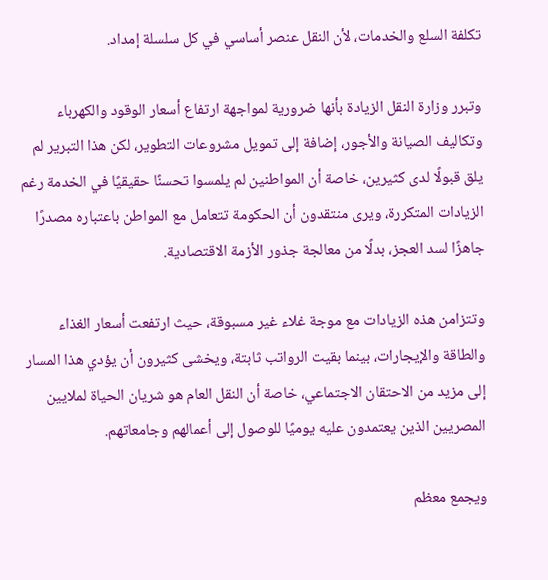تكلفة السلع والخدمات، لأن النقل عنصر أساسي في كل سلسلة إمداد.

وتبرر وزارة النقل الزيادة بأنها ضرورية لمواجهة ارتفاع أسعار الوقود والكهرباء وتكاليف الصيانة والأجور، إضافة إلى تمويل مشروعات التطوير، لكن هذا التبرير لم يلق قبولًا لدى كثيرين، خاصة أن المواطنين لم يلمسوا تحسنًا حقيقيًا في الخدمة رغم الزيادات المتكررة، ويرى منتقدون أن الحكومة تتعامل مع المواطن باعتباره مصدرًا جاهزًا لسد العجز، بدلًا من معالجة جذور الأزمة الاقتصادية.

وتتزامن هذه الزيادات مع موجة غلاء غير مسبوقة، حيث ارتفعت أسعار الغذاء والطاقة والإيجارات، بينما بقيت الرواتب ثابتة، ويخشى كثيرون أن يؤدي هذا المسار إلى مزيد من الاحتقان الاجتماعي، خاصة أن النقل العام هو شريان الحياة لملايين المصريين الذين يعتمدون عليه يوميًا للوصول إلى أعمالهم وجامعاتهم.

ويجمع معظم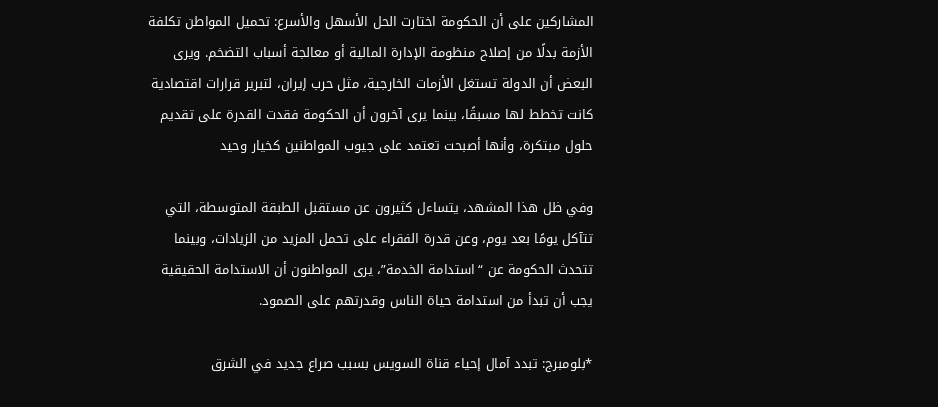المشاركين على أن الحكومة اختارت الحل الأسهل والأسرع: تحميل المواطن تكلفة الأزمة بدلًا من إصلاح منظومة الإدارة المالية أو معالجة أسباب التضخم. ويرى البعض أن الدولة تستغل الأزمات الخارجية، مثل حرب إيران، لتبرير قرارات اقتصادية كانت تخطط لها مسبقًا، بينما يرى آخرون أن الحكومة فقدت القدرة على تقديم حلول مبتكرة، وأنها أصبحت تعتمد على جيوب المواطنين كخيار وحيد

وفي ظل هذا المشهد، يتساءل كثيرون عن مستقبل الطبقة المتوسطة، التي تتآكل يومًا بعد يوم، وعن قدرة الفقراء على تحمل المزيد من الزيادات، وبينما تتحدث الحكومة عن “استدامة الخدمة”، يرى المواطنون أن الاستدامة الحقيقية يجب أن تبدأ من استدامة حياة الناس وقدرتهم على الصمود.

*بلومبرج: تبدد آمال إحياء قناة السويس بسبب صراع جديد في الشرق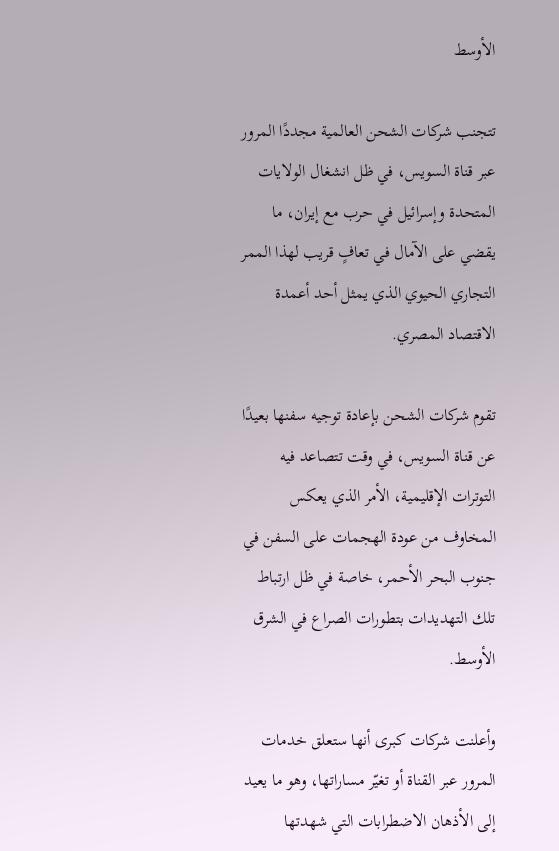الأوسط

تتجنب شركات الشحن العالمية مجددًا المرور عبر قناة السويس، في ظل انشغال الولايات المتحدة وإسرائيل في حرب مع إيران، ما يقضي على الآمال في تعافٍ قريب لهذا الممر التجاري الحيوي الذي يمثل أحد أعمدة الاقتصاد المصري.

تقوم شركات الشحن بإعادة توجيه سفنها بعيدًا عن قناة السويس، في وقت تتصاعد فيه التوترات الإقليمية، الأمر الذي يعكس المخاوف من عودة الهجمات على السفن في جنوب البحر الأحمر، خاصة في ظل ارتباط تلك التهديدات بتطورات الصراع في الشرق الأوسط.

وأعلنت شركات كبرى أنها ستعلق خدمات المرور عبر القناة أو تغيّر مساراتها، وهو ما يعيد إلى الأذهان الاضطرابات التي شهدتها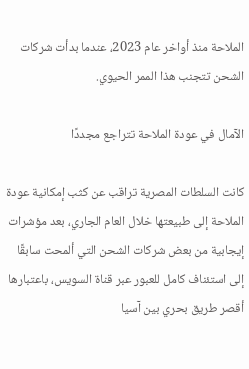الملاحة منذ أواخر عام 2023، عندما بدأت شركات الشحن تتجنب هذا الممر الحيوي.

الآمال في عودة الملاحة تتراجع مجددًا

كانت السلطات المصرية تراقب عن كثب إمكانية عودة الملاحة إلى طبيعتها خلال العام الجاري، بعد مؤشرات إيجابية من بعض شركات الشحن التي ألمحت سابقًا إلى استئناف كامل للعبور عبر قناة السويس، باعتبارها أقصر طريق بحري بين آسيا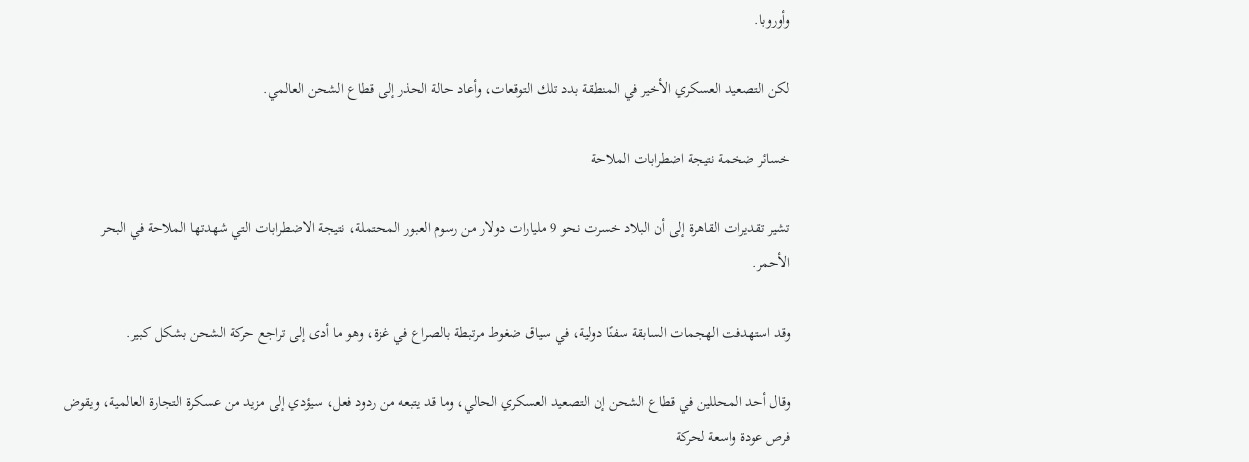وأوروبا.

لكن التصعيد العسكري الأخير في المنطقة بدد تلك التوقعات، وأعاد حالة الحذر إلى قطاع الشحن العالمي.

خسائر ضخمة نتيجة اضطرابات الملاحة

تشير تقديرات القاهرة إلى أن البلاد خسرت نحو 9 مليارات دولار من رسوم العبور المحتملة، نتيجة الاضطرابات التي شهدتها الملاحة في البحر الأحمر.

وقد استهدفت الهجمات السابقة سفنًا دولية، في سياق ضغوط مرتبطة بالصراع في غزة، وهو ما أدى إلى تراجع حركة الشحن بشكل كبير.

وقال أحد المحللين في قطاع الشحن إن التصعيد العسكري الحالي، وما قد يتبعه من ردود فعل، سيؤدي إلى مزيد من عسكرة التجارة العالمية، ويقوض فرص عودة واسعة لحركة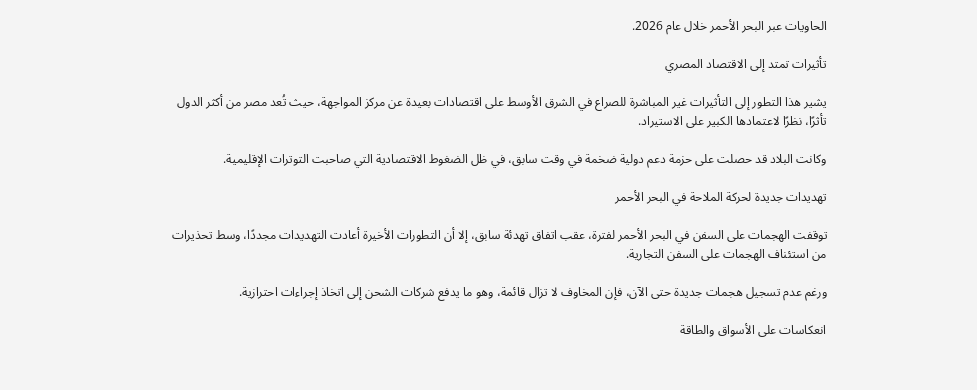الحاويات عبر البحر الأحمر خلال عام 2026.

تأثيرات تمتد إلى الاقتصاد المصري

يشير هذا التطور إلى التأثيرات غير المباشرة للصراع في الشرق الأوسط على اقتصادات بعيدة عن مركز المواجهة، حيث تُعد مصر من أكثر الدول تأثرًا، نظرًا لاعتمادها الكبير على الاستيراد.

وكانت البلاد قد حصلت على حزمة دعم دولية ضخمة في وقت سابق، في ظل الضغوط الاقتصادية التي صاحبت التوترات الإقليمية.

تهديدات جديدة لحركة الملاحة في البحر الأحمر

توقفت الهجمات على السفن في البحر الأحمر لفترة، عقب اتفاق تهدئة سابق، إلا أن التطورات الأخيرة أعادت التهديدات مجددًا، وسط تحذيرات من استئناف الهجمات على السفن التجارية.

ورغم عدم تسجيل هجمات جديدة حتى الآن، فإن المخاوف لا تزال قائمة، وهو ما يدفع شركات الشحن إلى اتخاذ إجراءات احترازية.

انعكاسات على الأسواق والطاقة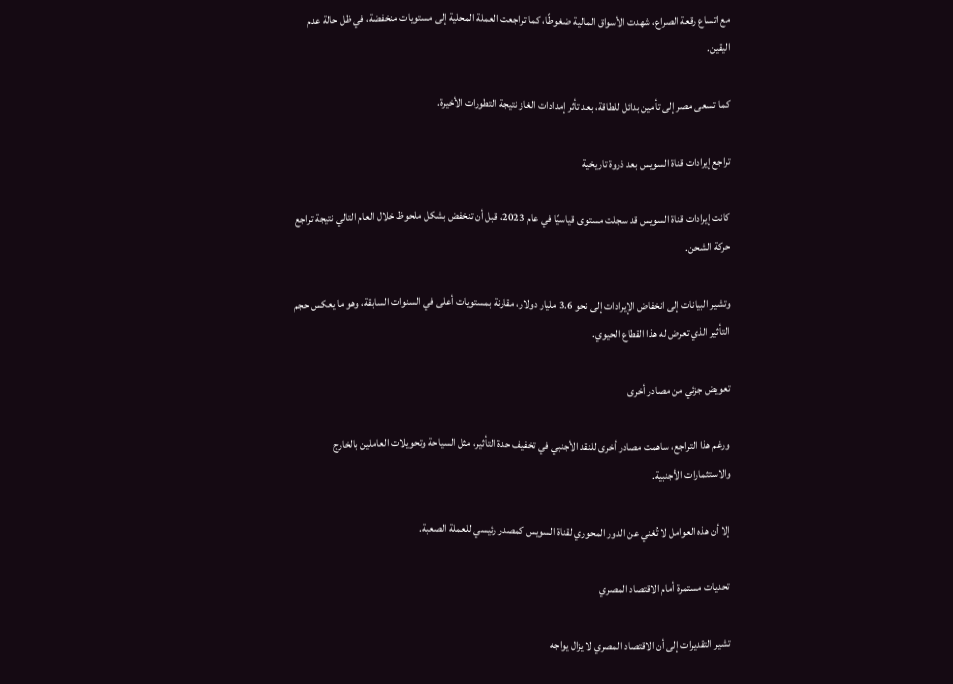مع اتساع رقعة الصراع، شهدت الأسواق المالية ضغوطًا، كما تراجعت العملة المحلية إلى مستويات منخفضة، في ظل حالة عدم اليقين.

كما تسعى مصر إلى تأمين بدائل للطاقة، بعد تأثر إمدادات الغاز نتيجة التطورات الأخيرة.

تراجع إيرادات قناة السويس بعد ذروة تاريخية

كانت إيرادات قناة السويس قد سجلت مستوى قياسيًا في عام 2023، قبل أن تنخفض بشكل ملحوظ خلال العام التالي نتيجة تراجع حركة الشحن.

وتشير البيانات إلى انخفاض الإيرادات إلى نحو 3.6 مليار دولار، مقارنة بمستويات أعلى في السنوات السابقة، وهو ما يعكس حجم التأثير الذي تعرض له هذا القطاع الحيوي.

تعويض جزئي من مصادر أخرى

ورغم هذا التراجع، ساهمت مصادر أخرى للنقد الأجنبي في تخفيف حدة التأثير، مثل السياحة وتحويلات العاملين بالخارج والاستثمارات الأجنبية.

إلا أن هذه العوامل لا تُغني عن الدور المحوري لقناة السويس كمصدر رئيسي للعملة الصعبة.

تحديات مستمرة أمام الاقتصاد المصري

تشير التقديرات إلى أن الاقتصاد المصري لا يزال يواجه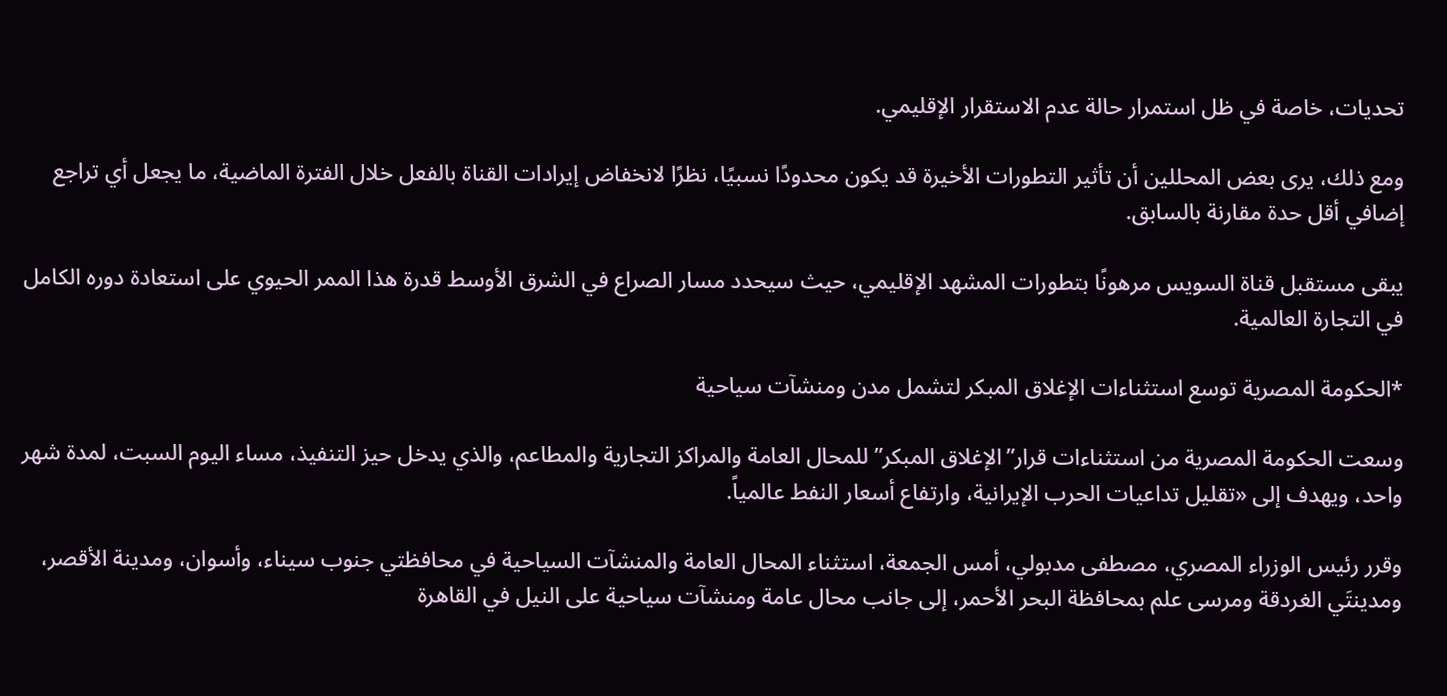تحديات، خاصة في ظل استمرار حالة عدم الاستقرار الإقليمي.

ومع ذلك، يرى بعض المحللين أن تأثير التطورات الأخيرة قد يكون محدودًا نسبيًا، نظرًا لانخفاض إيرادات القناة بالفعل خلال الفترة الماضية، ما يجعل أي تراجع إضافي أقل حدة مقارنة بالسابق.

يبقى مستقبل قناة السويس مرهونًا بتطورات المشهد الإقليمي، حيث سيحدد مسار الصراع في الشرق الأوسط قدرة هذا الممر الحيوي على استعادة دوره الكامل في التجارة العالمية.

*الحكومة المصرية توسع استثناءات الإغلاق المبكر لتشمل مدن ومنشآت سياحية

وسعت الحكومة المصرية من استثناءات قرار”الإغلاق المبكر” للمحال العامة والمراكز التجارية والمطاعم، والذي يدخل حيز التنفيذ، مساء اليوم السبت، لمدة شهر واحد، ويهدف إلى «تقليل تداعيات الحرب الإيرانية، وارتفاع أسعار النفط عالمياً.

وقرر رئيس الوزراء المصري، مصطفى مدبولي، أمس الجمعة، استثناء المحال العامة والمنشآت السياحية في محافظتي جنوب سيناء، وأسوان، ومدينة الأقصر، ومدينتَي الغردقة ومرسى علم بمحافظة البحر الأحمر، إلى جانب محال عامة ومنشآت سياحية على النيل في القاهرة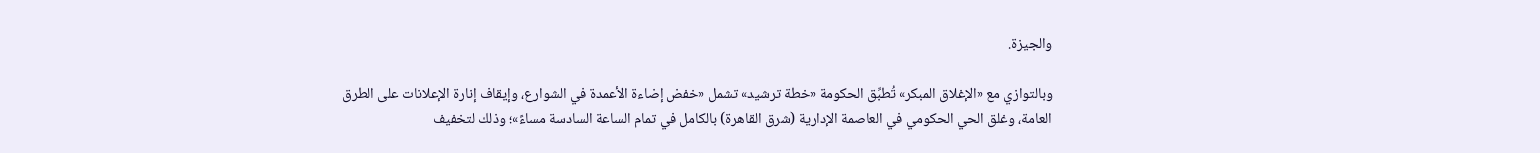والجيزة.

وبالتوازي مع «الإغلاق المبكر» تُطبِّق الحكومة «خطة ترشيد» تشمل «خفض إضاءة الأعمدة في الشوارع، وإيقاف إنارة الإعلانات على الطرق العامة، وغلق الحي الحكومي في العاصمة الإدارية (شرق القاهرة) بالكامل في تمام الساعة السادسة مساءً»؛ وذلك لتخفيف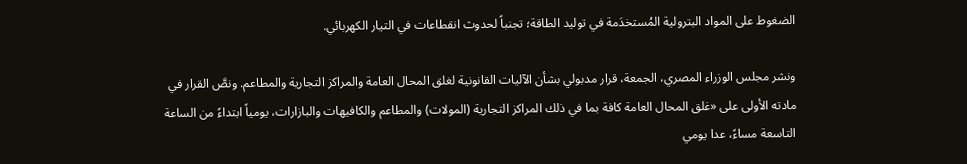الضغوط على المواد البترولية المُستخدَمة في توليد الطاقة؛ تجنباً لحدوث انقطاعات في التيار الكهربائي.

ونشر مجلس الوزراء المصري، الجمعة، قرار مدبولي بشأن الآليات القانونية لغلق المحال العامة والمراكز التجارية والمطاعم. ونصَّ القرار في مادته الأولى على «غلق المحال العامة كافة بما في ذلك المراكز التجارية (المولات) والمطاعم والكافيهات والبازارات، يومياً ابتداءً من الساعة التاسعة مساءً، عدا يومي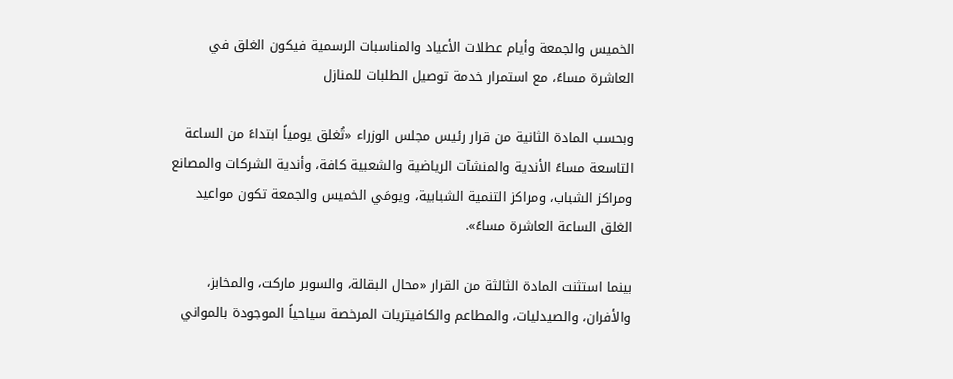الخميس والجمعة وأيام عطلات الأعياد والمناسبات الرسمية فيكون الغلق في العاشرة مساءً، مع استمرار خدمة توصيل الطلبات للمنازل

وبحسب المادة الثانية من قرار رئيس مجلس الوزراء «تُغلق يومياً ابتداءً من الساعة التاسعة مساءً الأندية والمنشآت الرياضية والشعبية كافة، وأندية الشركات والمصانع ومراكز الشباب، ومراكز التنمية الشبابية، ويومَي الخميس والجمعة تكون مواعيد الغلق الساعة العاشرة مساءً».

بينما استثنت المادة الثالثة من القرار «محال البقالة، والسوبر ماركت، والمخابز، والأفران، والصيدليات، والمطاعم والكافيتريات المرخصة سياحياً الموجودة بالمواني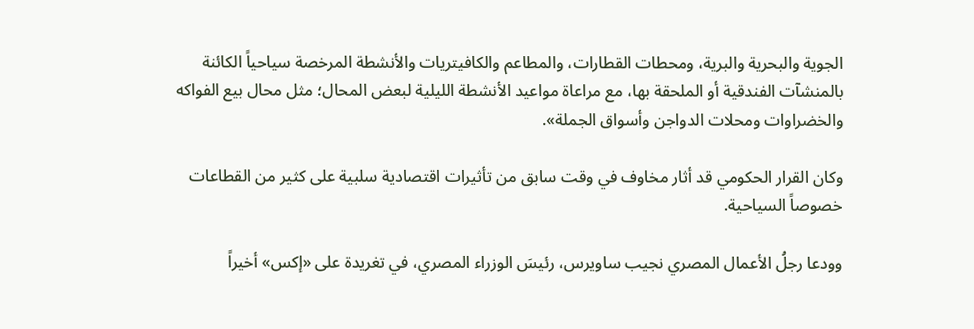الجوية والبحرية والبرية، ومحطات القطارات، والمطاعم والكافيتريات والأنشطة المرخصة سياحياً الكائنة بالمنشآت الفندقية أو الملحقة بها، مع مراعاة مواعيد الأنشطة الليلية لبعض المحال؛ مثل محال بيع الفواكه والخضراوات ومحلات الدواجن وأسواق الجملة».

وكان القرار الحكومي قد أثار مخاوف في وقت سابق من تأثيرات اقتصادية سلبية على كثير من القطاعات خصوصاً السياحية.

وودعا رجلُ الأعمال المصري نجيب ساويرس، رئيسَ الوزراء المصري، في تغريدة على «إكس» أخيراً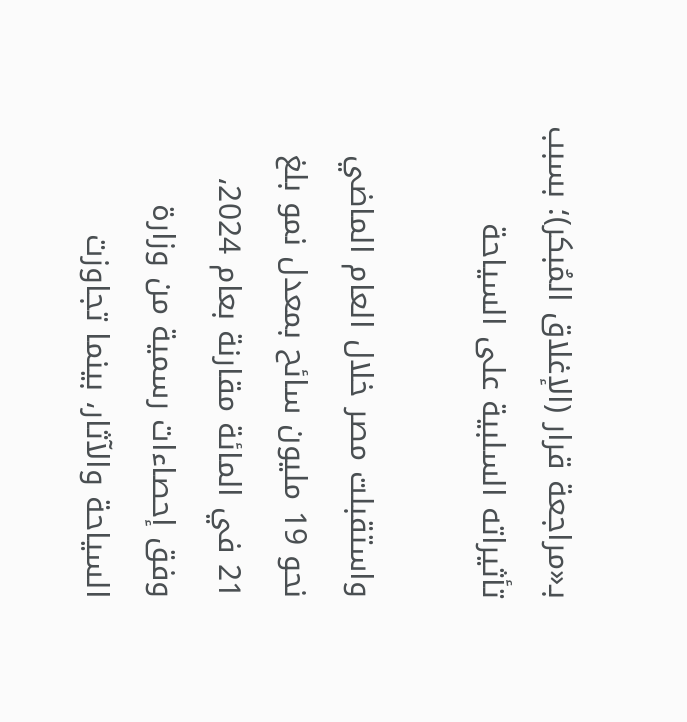بـ«مراجعة قرار (الإغلاق المُبكر)؛ بسبب تأثيراته السلبية على السياحة

واستقبلت مصر خلال العام الماضي نحو 19 مليون سائح بمعدل نمو بلغ 21 في المائة مقارنة بعام 2024، وفق إحصاءات رسمية من وزارة السياحة والآثار، بينما تجاوزت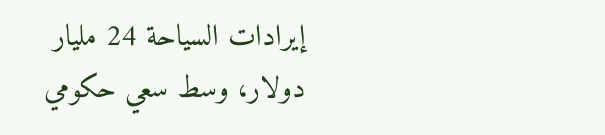إيرادات السياحة 24 مليار دولار، وسط سعي حكومي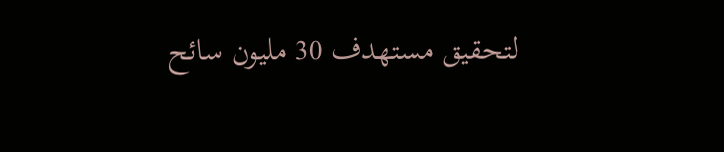لتحقيق مستهدف 30 مليون سائح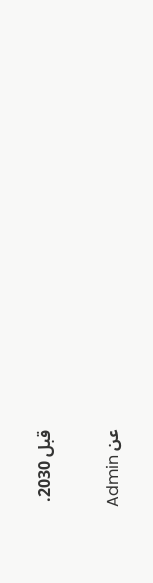قبل 2030.

عن Admin